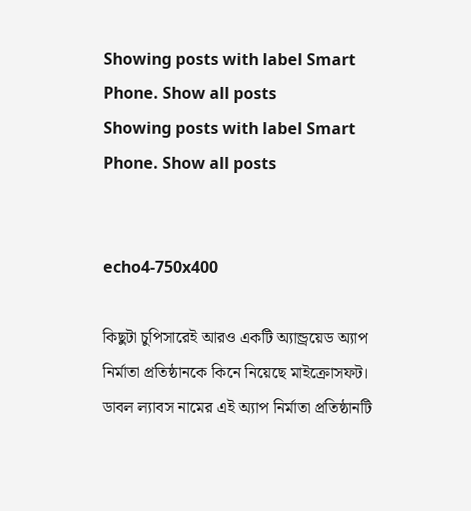Showing posts with label Smart Phone. Show all posts
Showing posts with label Smart Phone. Show all posts


echo4-750x400

কিছুটা চুপিসারেই আরও একটি অ্যান্ড্রয়েড অ্যাপ নির্মাতা প্রতিষ্ঠানকে কিনে নিয়েছে মাইক্রোসফট। ডাবল ল্যাবস নামের এই অ্যাপ নির্মাতা প্রতিষ্ঠানটি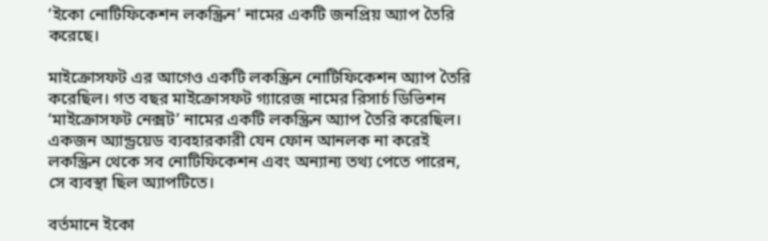‘ইকো নোটিফিকেশন লকস্ক্রিন’ নামের একটি জনপ্রিয় অ্যাপ তৈরি করেছে।

মাইক্রোসফট এর আগেও একটি লকস্ক্রিন নোটিফিকেশন অ্যাপ তৈরি করেছিল। গত বছর মাইক্রোসফট গ্যারেজ নামের রিসার্চ ডিভিশন ‘মাইক্রোসফট নেক্সট’ নামের একটি লকস্ক্রিন অ্যাপ তৈরি করেছিল। একজন অ্যান্ড্রয়েড ব্যবহারকারী যেন ফোন আনলক না করেই লকস্ক্রিন থেকে সব নোটিফিকেশন এবং অন্যান্য তথ্য পেতে পারেন, সে ব্যবস্থা ছিল অ্যাপটিতে।

বর্তমানে ইকো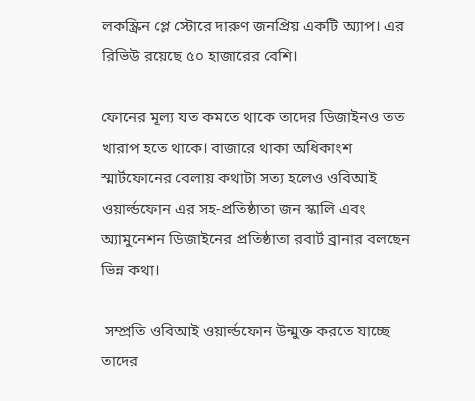লকস্ক্রিন প্লে স্টোরে দারুণ জনপ্রিয় একটি অ্যাপ। এর রিভিউ রয়েছে ৫০ হাজারের বেশি।

ফোনের মূল্য যত কমতে থাকে তাদের ডিজাইনও তত খারাপ হতে থাকে। বাজারে থাকা অধিকাংশ স্মার্টফোনের বেলায় কথাটা সত্য হলেও ওবিআই ওয়ার্ল্ডফোন এর সহ-প্রতিষ্ঠাতা জন স্কালি এবং অ্যামুনেশন ডিজাইনের প্রতিষ্ঠাতা রবার্ট ব্রানার বলছেন ভিন্ন কথা।

 সম্প্রতি ওবিআই ওয়ার্ল্ডফোন উন্মুক্ত করতে যাচ্ছে তাদের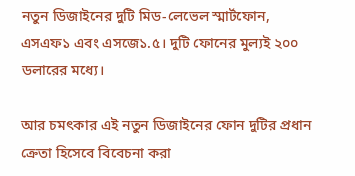নতুন ডিজাইনের দুটি মিড-লেভেল স্মার্টফোন, এসএফ১ এবং এসজে১.৫। দুটি ফোনের মুল্যই ২০০ ডলারের মধ্যে।

আর চমৎকার এই নতুন ডিজাইনের ফোন দুটির প্রধান ক্রেতা হিসেবে বিবেচনা করা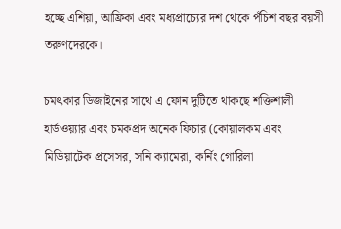হচ্ছে এশিয়া, আফ্রিকা এবং মধ্যপ্রাচ্যের দশ থেকে পঁচিশ বছর বয়সী তরুণদেরকে।

চমৎকার ডিজাইনের সাথে এ ফোন দুটিতে থাকছে শক্তিশালী হার্ডওয়্যার এবং চমকপ্রদ অনেক ফিচার (কোয়ালকম এবং মিডিয়াটেক প্রসেসর, সনি ক্যামেরা, কর্নিং গোরিলা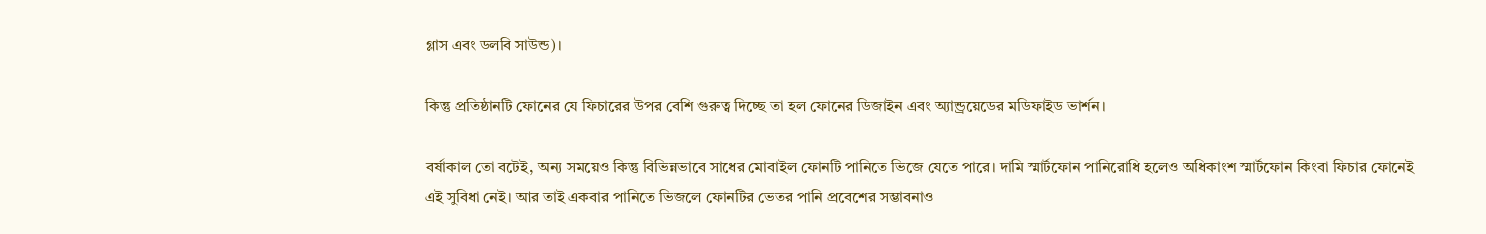গ্লাস এবং ডলবি সাউন্ড)।

কিন্তু প্রতিষ্ঠানটি ফোনের যে ফিচারের উপর বেশি গুরুত্ব দিচ্ছে তা হল ফোনের ডিজাইন এবং অ্যান্ড্রয়েডের মডিফাইড ভার্শন।

বর্ষাকাল তো বটেই, অন্য সময়েও কিন্তু বিভিন্নভাবে সাধের মোবাইল ফোনটি পানিতে ভিজে যেতে পারে। দামি স্মার্টফোন পানিরোধি হলেও অধিকাংশ স্মার্টফোন কিংবা ফিচার ফোনেই এই সুবিধা নেই। আর তাই একবার পানিতে ভিজলে ফোনটির ভেতর পানি প্রবেশের সম্ভাবনাও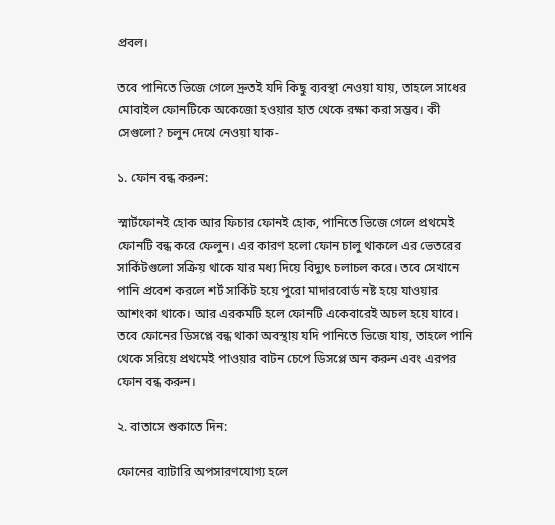প্রবল।

তবে পানিতে ভিজে গেলে দ্রুতই যদি কিছু ব্যবস্থা নেওয়া যায়, তাহলে সাধের মোবাইল ফোনটিকে অকেজো হওয়ার হাত থেকে রক্ষা করা সম্ভব। কী সেগুলো? চলুন দেখে নেওয়া যাক-

১. ফোন বন্ধ করুন:

স্মার্টফোনই হোক আর ফিচার ফোনই হোক, পানিতে ভিজে গেলে প্রথমেই ফোনটি বন্ধ করে ফেলুন। এর কারণ হলো ফোন চালু থাকলে এর ভেতরের সার্কিটগুলো সক্রিয় থাকে যার মধ্য দিয়ে বিদ্যুৎ চলাচল করে। তবে সেখানে পানি প্রবেশ করলে শর্ট সার্কিট হয়ে পুরো মাদারবোর্ড নষ্ট হয়ে যাওয়ার আশংকা থাকে। আর এরকমটি হলে ফোনটি একেবারেই অচল হয়ে যাবে। তবে ফোনের ডিসপ্লে বন্ধ থাকা অবস্থায় যদি পানিতে ভিজে যায়, তাহলে পানি থেকে সরিয়ে প্রথমেই পাওয়ার বাটন চেপে ডিসপ্লে অন করুন এবং এরপর ফোন বন্ধ করুন।

২. বাতাসে শুকাতে দিন:

ফোনের ব্যাটারি অপসারণযোগ্য হলে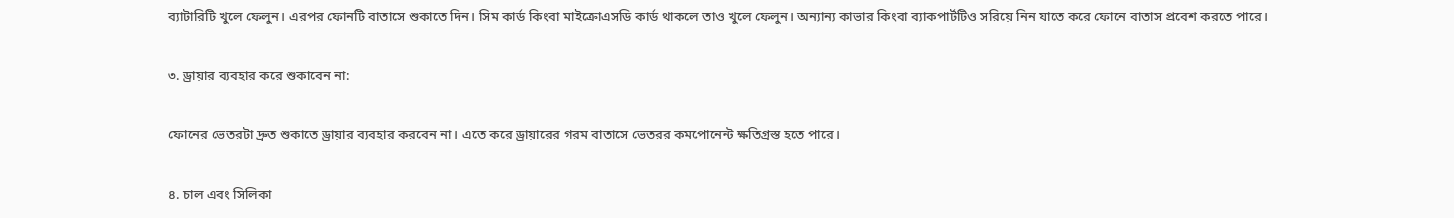ব্যাটারিটি খুলে ফেলুন। এরপর ফোনটি বাতাসে শুকাতে দিন। সিম কার্ড কিংবা মাইক্রোএসডি কার্ড থাকলে তাও খুলে ফেলুন। অন্যান্য কাভার কিংবা ব্যাকপার্টটিও সরিয়ে নিন যাতে করে ফোনে বাতাস প্রবেশ করতে পারে।

৩. ড্রায়ার ব্যবহার করে শুকাবেন না:

ফোনের ভেতরটা দ্রুত শুকাতে ড্রায়ার ব্যবহার করবেন না। এতে করে ড্রায়ারের গরম বাতাসে ভেতরর কমপোনেন্ট ক্ষতিগ্রস্ত হতে পারে।

৪. চাল এবং সিলিকা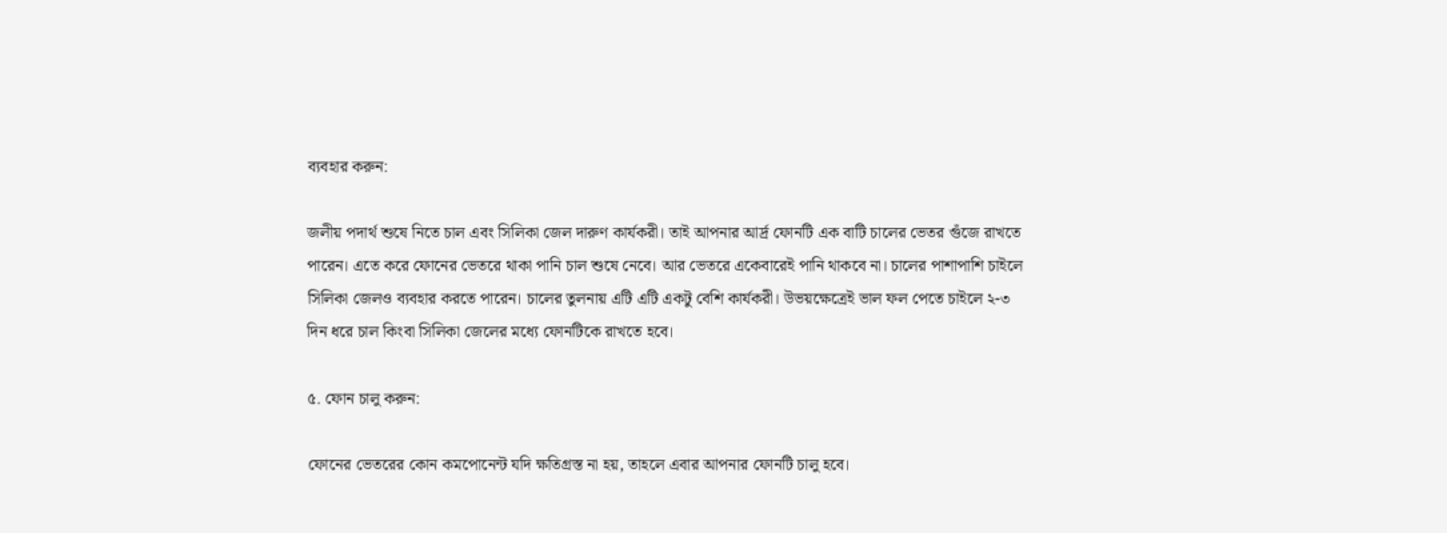ব্যবহার করুন:

জলীয় পদার্থ শুষে নিতে চাল এবং সিলিকা জেল দারুণ কার্যকরী। তাই আপনার আর্দ্র ফোনটি এক বাটি চালের ভেতর গুঁজে রাখতে পারেন। এতে করে ফোনের ভেতরে থাকা পানি চাল শুষে নেবে। আর ভেতরে একেবারেই পানি থাকবে না। চালের পাশাপাশি চাইলে সিলিকা জেলও ব্যবহার করতে পারেন। চালের তুলনায় এটি এটি একটু বেশি কার্যকরী। উভয়ক্ষেত্রেই ভাল ফল পেতে চাইলে ২-৩ দিন ধরে চাল কিংবা সিলিকা জেলের মধ্যে ফোনটিকে রাখতে হবে।

৫. ফোন চালু করুন:

ফোনের ভেতরের কোন কমপোনেন্ট যদি ক্ষতিগ্রস্ত না হয়, তাহলে এবার আপনার ফোনটি চালু হবে।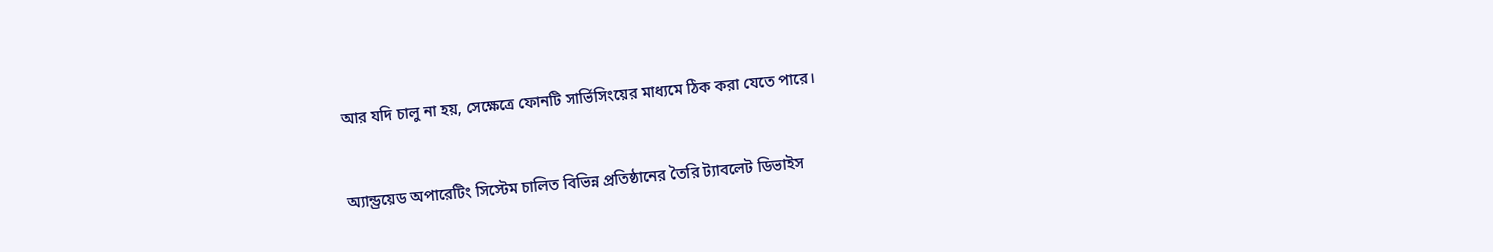আর যদি চালু না হয়, সেক্ষেত্রে ফোনটি সার্ভিসিংয়ের মাধ্যমে ঠিক করা যেতে পারে।


অ্যান্ড্রয়েড অপারেটিং সিস্টেম চালিত বিভিন্ন প্রতিষ্ঠানের তৈরি ট্যাবলেট ডিভাইস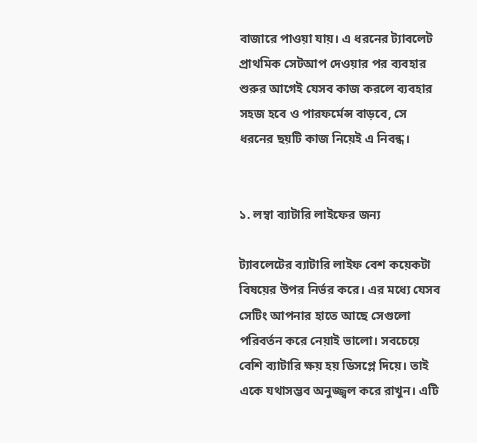বাজারে পাওয়া যায়। এ ধরনের ট্যাবলেট প্রাথমিক সেটআপ দেওয়ার পর ব্যবহার শুরুর আগেই যেসব কাজ করলে ব্যবহার সহজ হবে ও পারফর্মেন্স বাড়বে, সে ধরনের ছয়টি কাজ নিয়েই এ নিবন্ধ।


১. লম্বা ব্যাটারি লাইফের জন্য

ট্যাবলেটের ব্যাটারি লাইফ বেশ কয়েকটা বিষয়ের উপর নির্ভর করে। এর মধ্যে যেসব সেটিং আপনার হাতে আছে সেগুলো পরিবর্তন করে নেয়াই ভালো। সবচেয়ে বেশি ব্যাটারি ক্ষয় হয় ডিসপ্লে দিয়ে। তাই একে যথাসম্ভব অনুজ্জ্বল করে রাখুন। এটি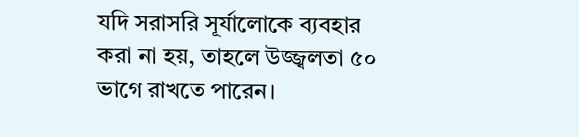যদি সরাসরি সূর্যালোকে ব্যবহার করা না হয়, তাহলে উজ্জ্বলতা ৫০ ভাগে রাখতে পারেন।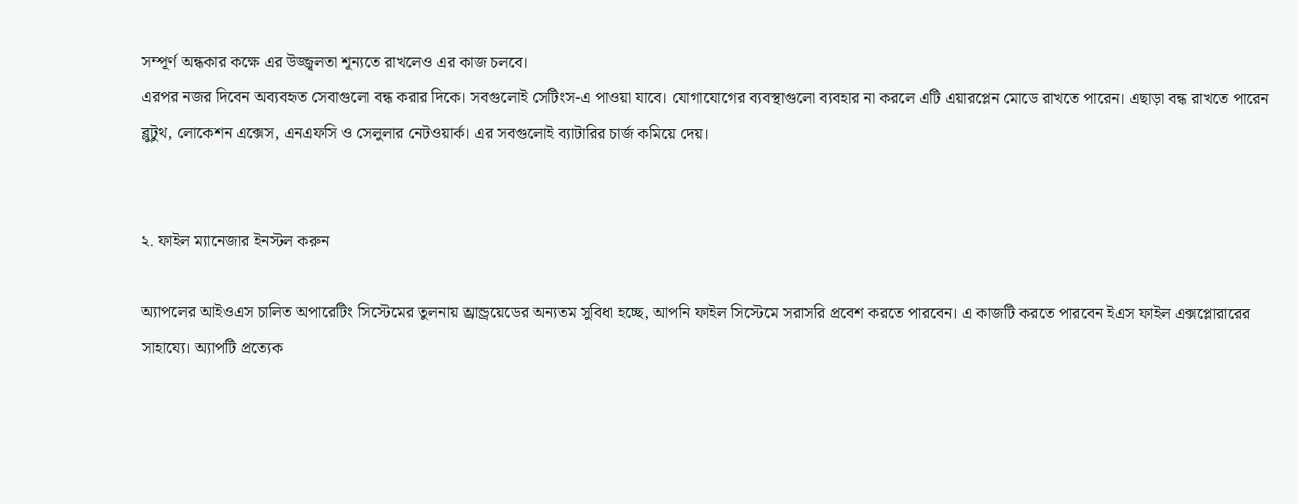সম্পূর্ণ অন্ধকার কক্ষে এর উজ্জ্বলতা শূন্যতে রাখলেও এর কাজ চলবে।
এরপর নজর দিবেন অব্যবহৃত সেবাগুলো বন্ধ করার দিকে। সবগুলোই সেটিংস-এ পাওয়া যাবে। যোগাযোগের ব্যবস্থাগুলো ব্যবহার না করলে এটি এয়ারপ্লেন মোডে রাখতে পারেন। এছাড়া বন্ধ রাখতে পারেন ব্লুটুথ, লোকেশন এক্সেস, এনএফসি ও সেলুলার নেটওয়ার্ক। এর সবগুলোই ব্যাটারির চার্জ কমিয়ে দেয়।


২. ফাইল ম্যানেজার ইনস্টল করুন

অ্যাপলের আইওএস চালিত অপারেটিং সিস্টেমের তুলনায় অ্রান্ড্রয়েডের অন্যতম সুবিধা হচ্ছে, আপনি ফাইল সিস্টেমে সরাসরি প্রবেশ করতে পারবেন। এ কাজটি করতে পারবেন ইএস ফাইল এক্সপ্লোরারের সাহায্যে। অ্যাপটি প্রত্যেক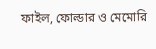ফাইল, ফোল্ডার ও মেমোরি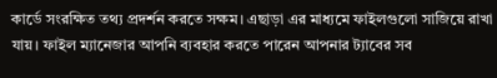কার্ডে সংরক্ষিত তথ্য প্রদর্শন করতে সক্ষম। এছাড়া এর মাধ্যমে ফাইলগুলো সাজিয়ে রাখা যায়। ফাইল ম্যানেজার আপনি ব্যবহার করতে পারেন আপনার ট্যাবের সব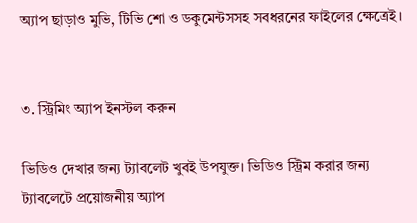অ্যাপ ছাড়াও মুভি, টিভি শো ও ডকুমেন্টসসহ সবধরনের ফাইলের ক্ষেত্রেই।


৩. স্ট্রিমিং অ্যাপ ইনস্টল করুন

ভিডিও দেখার জন্য ট্যাবলেট খুবই উপযুক্ত। ভিডিও স্ট্রিম করার জন্য ট্যাবলেটে প্রয়োজনীয় অ্যাপ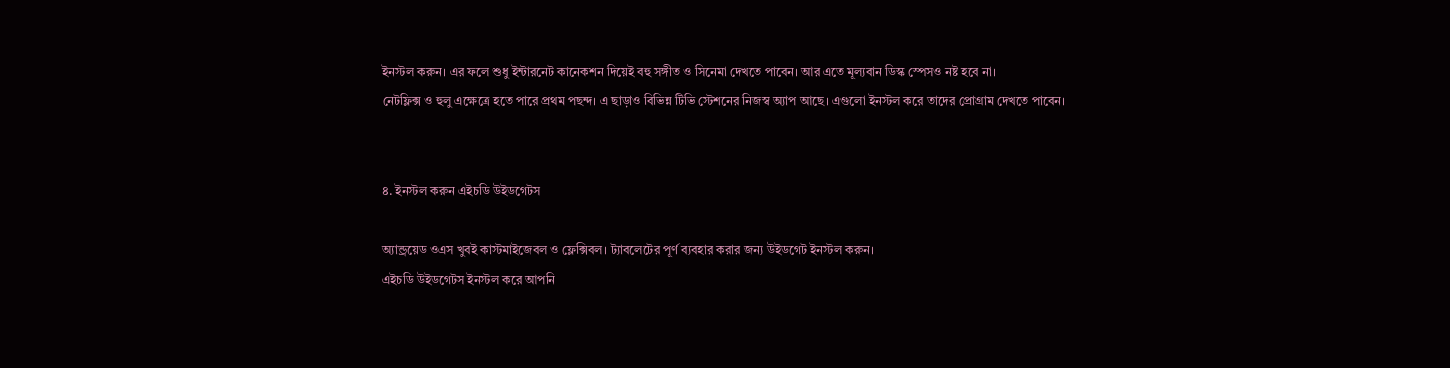ইনস্টল করুন। এর ফলে শুধু ইন্টারনেট কানেকশন দিয়েই বহু সঙ্গীত ও সিনেমা দেখতে পাবেন। আর এতে মূল্যবান ডিস্ক স্পেসও নষ্ট হবে না।
নেটফ্লিক্স ও হুলু এক্ষেত্রে হতে পারে প্রথম পছন্দ। এ ছাড়াও বিভিন্ন টিভি স্টেশনের নিজস্ব অ্যাপ আছে। এগুলো ইনস্টল করে তাদের প্রোগ্রাম দেখতে পাবেন।


৪. ইনস্টল করুন এইচডি উইডগেটস

অ্যান্ড্রয়েড ওএস খুবই কাস্টমাইজেবল ও ফ্লেক্সিবল। ট্যাবলেটের পূর্ণ ব্যবহার করার জন্য উইডগেট ইনস্টল করুন।
এইচডি উইডগেটস ইনস্টল করে আপনি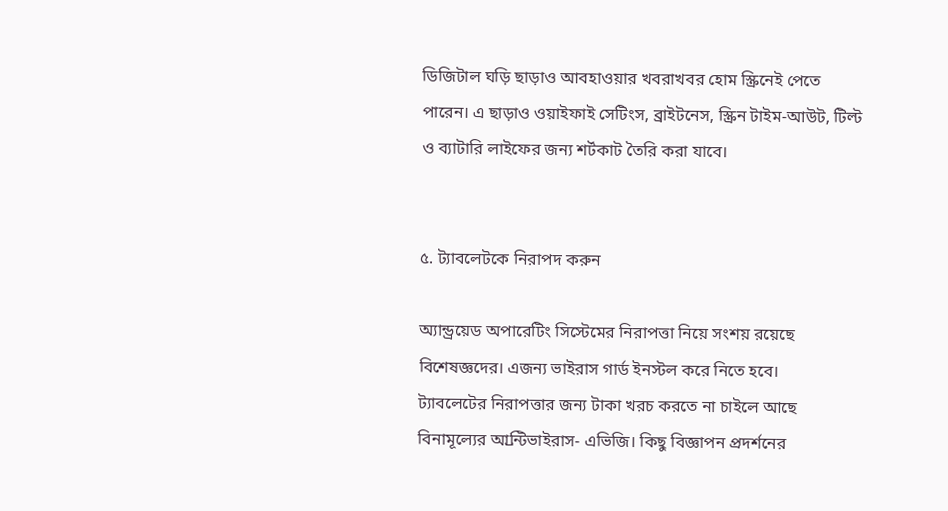ডিজিটাল ঘড়ি ছাড়াও আবহাওয়ার খবরাখবর হোম স্ক্রিনেই পেতে পারেন। এ ছাড়াও ওয়াইফাই সেটিংস, ব্রাইটনেস, স্ক্রিন টাইম-আউট, টিল্ট ও ব্যাটারি লাইফের জন্য শর্টকাট তৈরি করা যাবে।


৫. ট্যাবলেটকে নিরাপদ করুন

অ্যান্ড্রয়েড অপারেটিং সিস্টেমের নিরাপত্তা নিয়ে সংশয় রয়েছে বিশেষজ্ঞদের। এজন্য ভাইরাস গার্ড ইনস্টল করে নিতে হবে।
ট্যাবলেটের নিরাপত্তার জন্য টাকা খরচ করতে না চাইলে আছে বিনামূল্যের অ্রান্টিভাইরাস- এভিজি। কিছু বিজ্ঞাপন প্রদর্শনের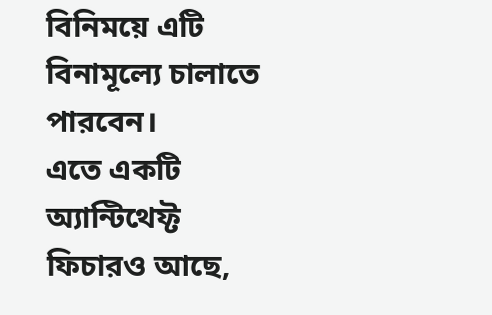বিনিময়ে এটি বিনামূল্যে চালাতে পারবেন।
এতে একটি অ্যান্টিথেফ্ট ফিচারও আছে,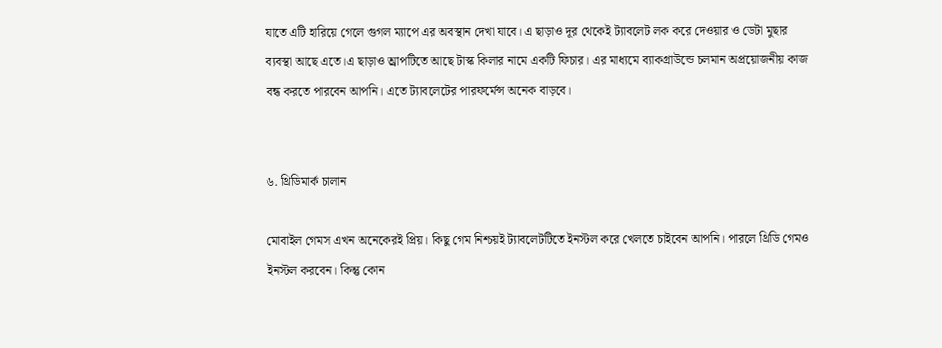যাতে এটি হারিয়ে গেলে গুগল ম্যাপে এর অবস্থান দেখা যাবে। এ ছাড়াও দূর থেকেই ট্যাবলেট লক করে দেওয়ার ও ডেটা মুছার ব্যবস্থা আছে এতে।এ ছাড়াও অ্রাপটিতে আছে টাস্ক কিলার নামে একটি ফিচার। এর মাধ্যমে ব্যাকগ্রাউন্ডে চলমান অপ্রয়োজনীয় কাজ বন্ধ করতে পারবেন আপনি। এতে ট্যাবলেটের পারফর্মেন্স অনেক বাড়বে।


৬. থ্রিডিমার্ক চালান

মোবাইল গেমস এখন অনেকেরই প্রিয়। কিছু গেম নিশ্চয়ই ট্যাবলেটটিতে ইনস্টল করে খেলতে চাইবেন আপনি। পারলে থ্রিডি গেমও ইনস্টল করবেন। কিন্তু কোন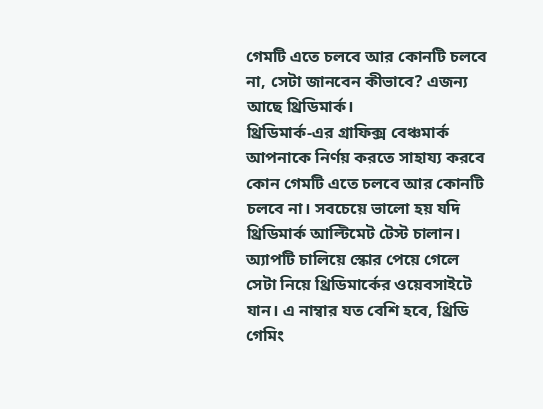গেমটি এতে চলবে আর কোনটি চলবে না, সেটা জানবেন কীভাবে? এজন্য আছে থ্রিডিমার্ক।
থ্রিডিমার্ক-এর গ্রাফিক্স বেঞ্চমার্ক আপনাকে নির্ণয় করতে সাহায্য করবে কোন গেমটি এতে চলবে আর কোনটি চলবে না। সবচেয়ে ভালো হয় যদি থ্রিডিমার্ক আল্টিমেট টেস্ট চালান। অ্যাপটি চালিয়ে স্কোর পেয়ে গেলে সেটা নিয়ে থ্রিডিমার্কের ওয়েবসাইটে যান। এ নাম্বার যত বেশি হবে, থ্রিডি গেমিং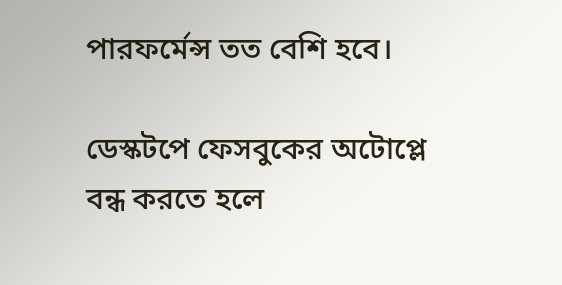পারফর্মেন্স তত বেশি হবে।

ডেস্কটপে ফেসবুকের অটোপ্লে বন্ধ করতে হলে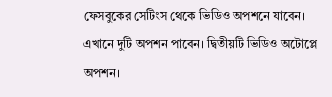ফেসবুকের সেটিংস থেকে ভিডিও অপশনে যাবেন। এখানে দুটি অপশন পাবেন। দ্বিতীয়টি ভিডিও অটোপ্লে অপশন।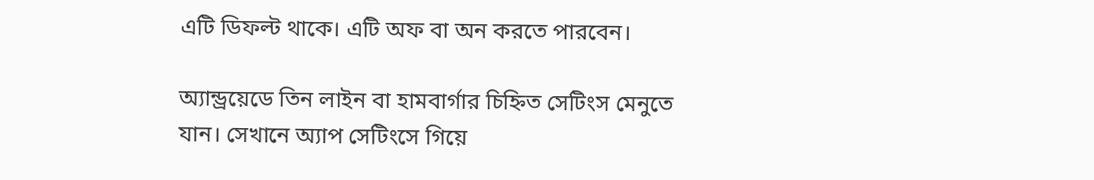এটি ডিফল্ট থাকে। এটি অফ বা অন করতে পারবেন।

অ্যান্ড্রয়েডে তিন লাইন বা হামবার্গার চিহ্নিত সেটিংস মেনুতে যান। সেখানে অ্যাপ সেটিংসে গিয়ে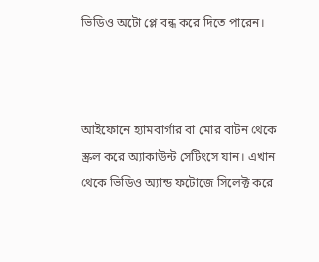ভিডিও অটো প্লে বন্ধ করে দিতে পারেন।



আইফোনে হ্যামবার্গার বা মোর বাটন থেকে স্ক্রল করে অ্যাকাউন্ট সেটিংসে যান। এখান থেকে ভিডিও অ্যান্ড ফটোজে সিলেক্ট করে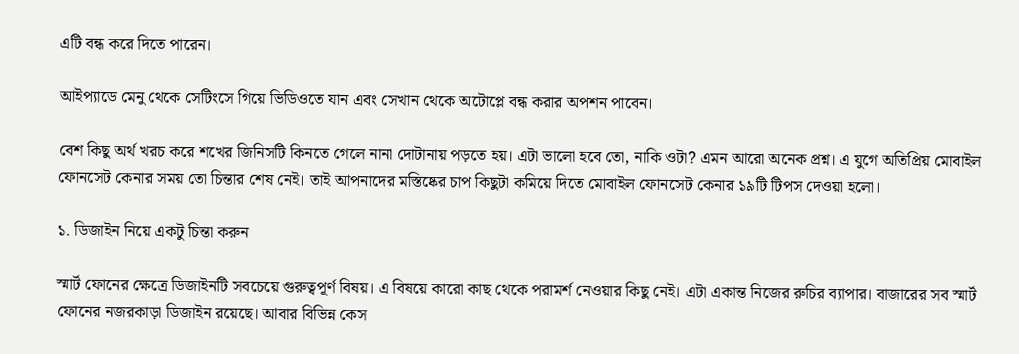এটি বন্ধ করে দিতে পারেন।

আইপ্যাডে মেনু থেকে সেটিংসে গিয়ে ভিডিওতে যান এবং সেখান থেকে অটোপ্লে বন্ধ করার অপশন পাবেন।

বেশ কিছু অর্থ খরচ করে শখের জিনিসটি কিনতে গেলে নানা দোটানায় পড়তে হয়। এটা ভালো হবে তো, নাকি ওটা? এমন আরো অনেক প্রশ্ন। এ যুগে অতিপ্রিয় মোবাইল ফোনসেট কেনার সময় তো চিন্তার শেষ নেই। তাই আপনাদের মস্তিষ্কের চাপ কিছুটা কমিয়ে দিতে মোবাইল ফোনসেট কেনার ১৯টি টিপস দেওয়া হলো।

১. ডিজাইন নিয়ে একটু চিন্তা করুন

স্মার্ট ফোনের ক্ষেত্রে ডিজাইনটি সবচেয়ে গুরুত্বপূর্ণ বিষয়। এ বিষয়ে কারো কাছ থেকে পরামর্শ নেওয়ার কিছু নেই। এটা একান্ত নিজের রুচির ব্যাপার। বাজারের সব স্মার্ট ফোনের নজরকাড়া ডিজাইন রয়েছে। আবার বিভিন্ন কেস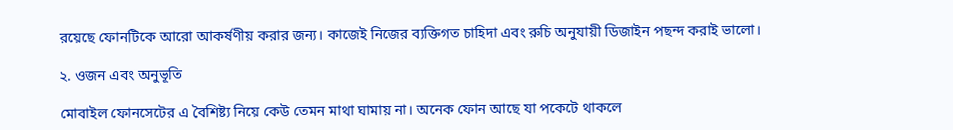রয়েছে ফোনটিকে আরো আকর্ষণীয় করার জন্য। কাজেই নিজের ব্যক্তিগত চাহিদা এবং রুচি অনুযায়ী ডিজাইন পছন্দ করাই ভালো।

২. ওজন এবং অনুভূতি

মোবাইল ফোনসেটের এ বৈশিষ্ট্য নিয়ে কেউ তেমন মাথা ঘামায় না। অনেক ফোন আছে যা পকেটে থাকলে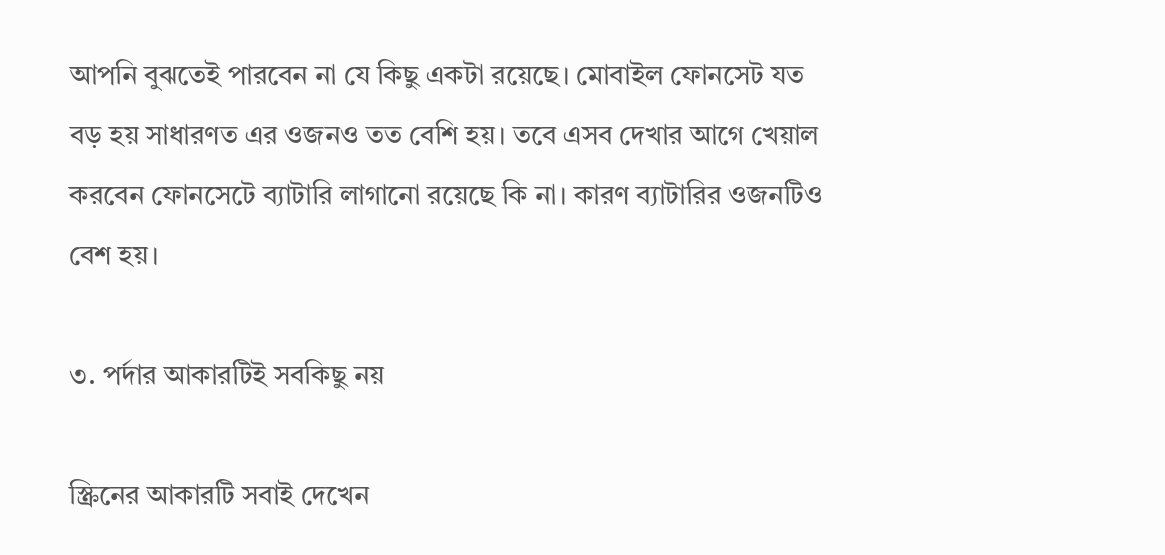আপনি বুঝতেই পারবেন না যে কিছু একটা রয়েছে। মোবাইল ফোনসেট যত বড় হয় সাধারণত এর ওজনও তত বেশি হয়। তবে এসব দেখার আগে খেয়াল করবেন ফোনসেটে ব্যাটারি লাগানো রয়েছে কি না। কারণ ব্যাটারির ওজনটিও বেশ হয়।

৩. পর্দার আকারটিই সবকিছু নয়

স্ক্রিনের আকারটি সবাই দেখেন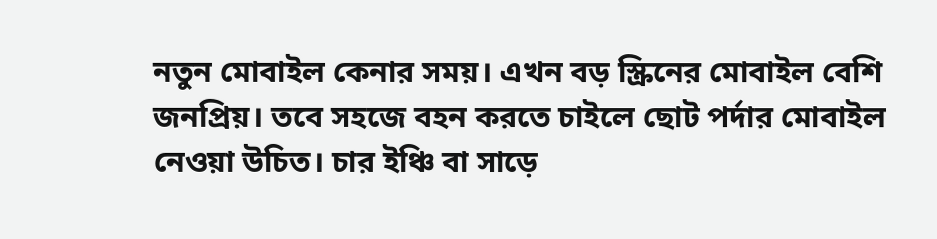নতুন মোবাইল কেনার সময়। এখন বড় স্ক্রিনের মোবাইল বেশি জনপ্রিয়। তবে সহজে বহন করতে চাইলে ছোট পর্দার মোবাইল নেওয়া উচিত। চার ইঞ্চি বা সাড়ে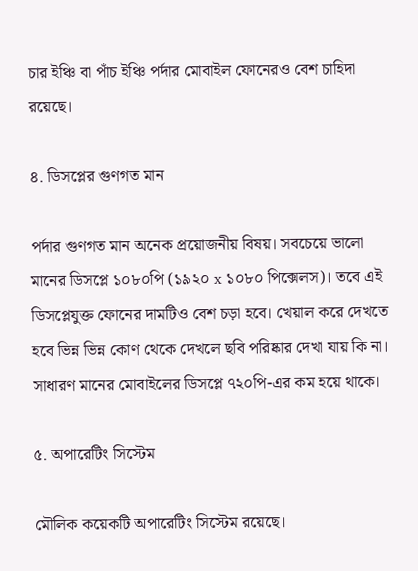চার ইঞ্চি বা পাঁচ ইঞ্চি পর্দার মোবাইল ফোনেরও বেশ চাহিদা রয়েছে।

৪. ডিসপ্লের গুণগত মান

পর্দার গুণগত মান অনেক প্রয়োজনীয় বিষয়। সবচেয়ে ভালো মানের ডিসপ্লে ১০৮০পি (১৯২০ x ১০৮০ পিক্সেলস)। তবে এই ডিসপ্লেযুক্ত ফোনের দামটিও বেশ চড়া হবে। খেয়াল করে দেখতে হবে ভিন্ন ভিন্ন কোণ থেকে দেখলে ছবি পরিষ্কার দেখা যায় কি না। সাধারণ মানের মোবাইলের ডিসপ্লে ৭২০পি-এর কম হয়ে থাকে।

৫. অপারেটিং সিস্টেম

মৌলিক কয়েকটি অপারেটিং সিস্টেম রয়েছে।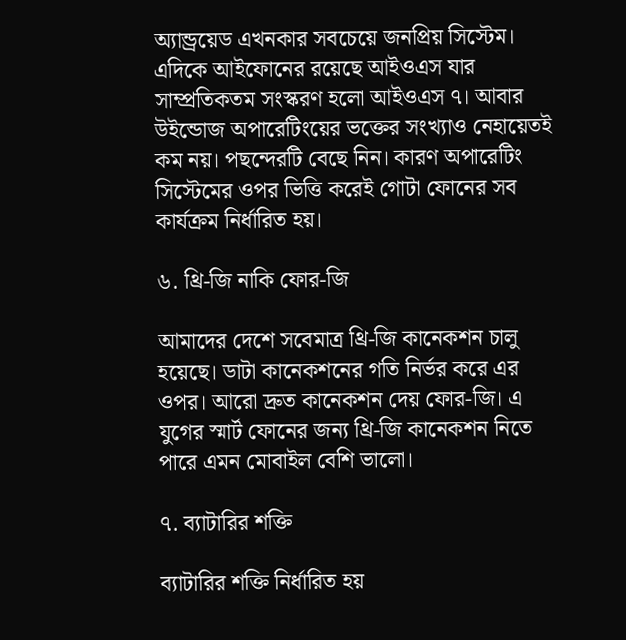অ্যান্ড্রয়েড এখনকার সবচেয়ে জনপ্রিয় সিস্টেম। এদিকে আইফোনের রয়েছে আইওএস যার সাম্প্রতিকতম সংস্করণ হলো আইওএস ৭। আবার উইন্ডোজ অপারেটিংয়ের ভক্তের সংখ্যাও নেহায়েতই কম নয়। পছন্দেরটি বেছে নিন। কারণ অপারেটিং সিস্টেমের ওপর ভিত্তি করেই গোটা ফোনের সব কার্যক্রম নির্ধারিত হয়।

৬. থ্রি-জি নাকি ফোর-জি

আমাদের দেশে সবেমাত্র থ্রি-জি কানেকশন চালু হয়েছে। ডাটা কানেকশনের গতি নির্ভর করে এর ওপর। আরো দ্রুত কানেকশন দেয় ফোর-জি। এ যুগের স্মার্ট ফোনের জন্য থ্রি-জি কানেকশন নিতে পারে এমন মোবাইল বেশি ভালো।

৭. ব্যাটারির শক্তি

ব্যাটারির শক্তি নির্ধারিত হয়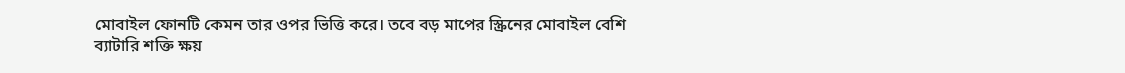মোবাইল ফোনটি কেমন তার ওপর ভিত্তি করে। তবে বড় মাপের স্ক্রিনের মোবাইল বেশি ব্যাটারি শক্তি ক্ষয়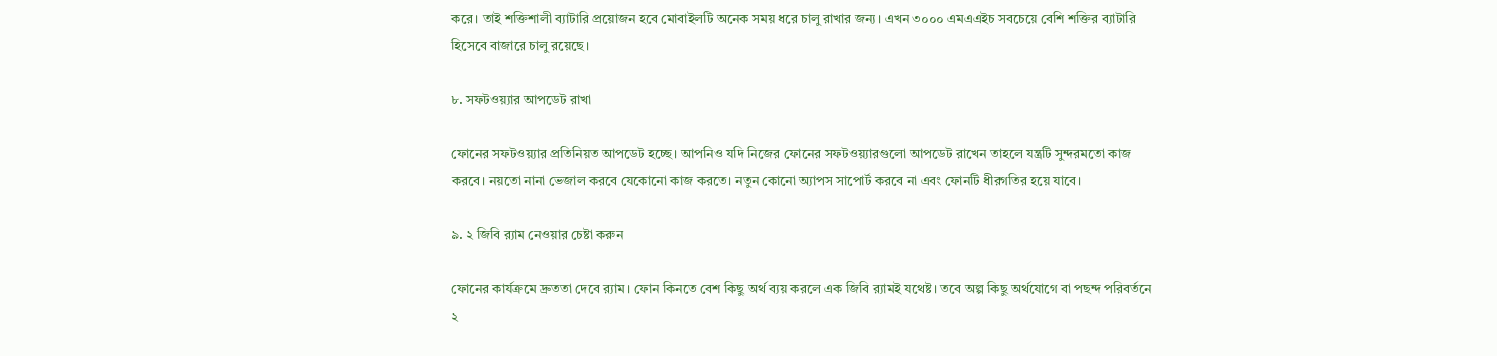করে। তাই শক্তিশালী ব্যাটারি প্রয়োজন হবে মোবাইলটি অনেক সময় ধরে চালু রাখার জন্য। এখন ৩০০০ এমএএইচ সবচেয়ে বেশি শক্তির ব্যাটারি হিসেবে বাজারে চালু রয়েছে।

৮. সফটওয়্যার আপডেট রাখা

ফোনের সফটওয়্যার প্রতিনিয়ত আপডেট হচ্ছে। আপনিও যদি নিজের ফোনের সফটওয়্যারগুলো আপডেট রাখেন তাহলে যন্ত্রটি সুন্দরমতো কাজ করবে। নয়তো নানা ভেজাল করবে যেকোনো কাজ করতে। নতুন কোনো অ্যাপস সাপোর্ট করবে না এবং ফোনটি ধীরগতির হয়ে যাবে।

৯. ২ জিবি র‌্যাম নেওয়ার চেষ্টা করুন

ফোনের কার্যক্রমে দ্রুততা দেবে র‌্যাম। ফোন কিনতে বেশ কিছু অর্থ ব্যয় করলে এক জিবি র‌্যামই যথেষ্ট। তবে অল্প কিছু অর্থযোগে বা পছন্দ পরিবর্তনে ২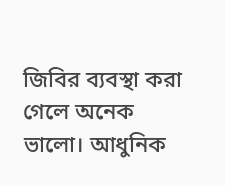জিবির ব্যবস্থা করা গেলে অনেক ভালো। আধুনিক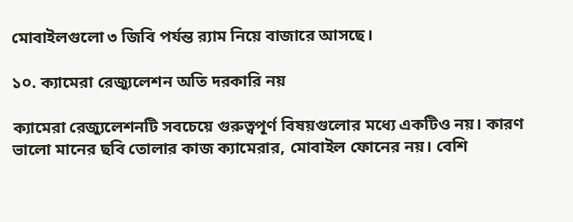মোবাইলগুলো ৩ জিবি পর্যন্ত র‌্যাম নিয়ে বাজারে আসছে।

১০. ক্যামেরা রেজ্যুলেশন অতি দরকারি নয়

ক্যামেরা রেজ্যুলেশনটি সবচেয়ে গুরুত্বপূর্ণ বিষয়গুলোর মধ্যে একটিও নয়। কারণ ভালো মানের ছবি তোলার কাজ ক্যামেরার, মোবাইল ফোনের নয়। বেশি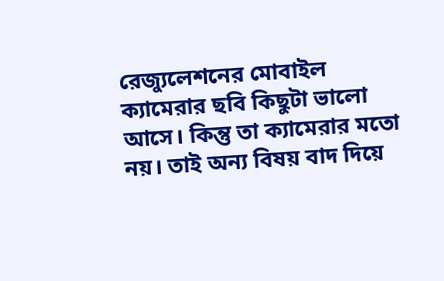রেজ্যুলেশনের মোবাইল ক্যামেরার ছবি কিছুটা ভালো আসে। কিন্তু তা ক্যামেরার মতো নয়। তাই অন্য বিষয় বাদ দিয়ে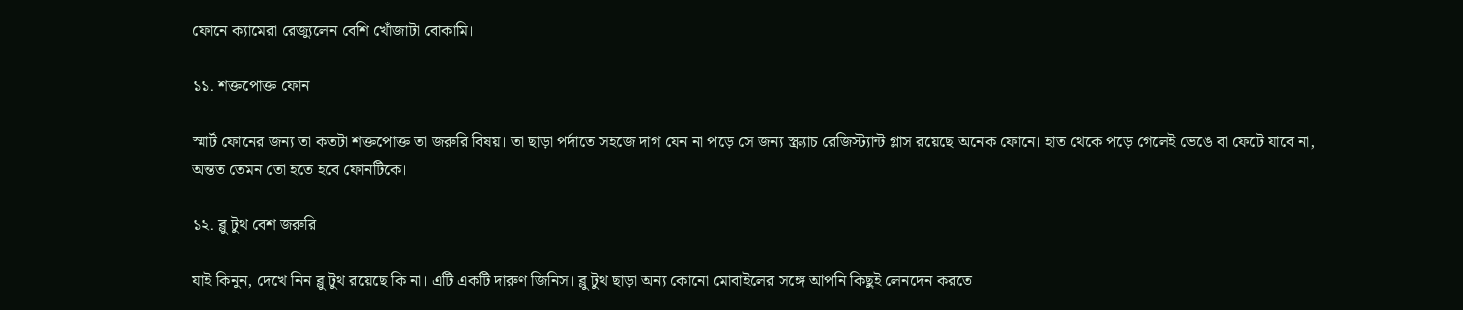ফোনে ক্যামেরা রেজ্যুলেন বেশি খোঁজাটা বোকামি।

১১. শক্তপোক্ত ফোন

স্মার্ট ফোনের জন্য তা কতটা শক্তপোক্ত তা জরুরি বিষয়। তা ছাড়া পর্দাতে সহজে দাগ যেন না পড়ে সে জন্য স্ক্র্যাচ রেজিস্ট্যান্ট গ্লাস রয়েছে অনেক ফোনে। হাত থেকে পড়ে গেলেই ভেঙে বা ফেটে যাবে না, অন্তত তেমন তো হতে হবে ফোনটিকে।

১২. ব্লু টুথ বেশ জরুরি

যাই কিনুন, দেখে নিন ব্লু টুথ রয়েছে কি না। এটি একটি দারুণ জিনিস। ব্লু টুথ ছাড়া অন্য কোনো মোবাইলের সঙ্গে আপনি কিছুই লেনদেন করতে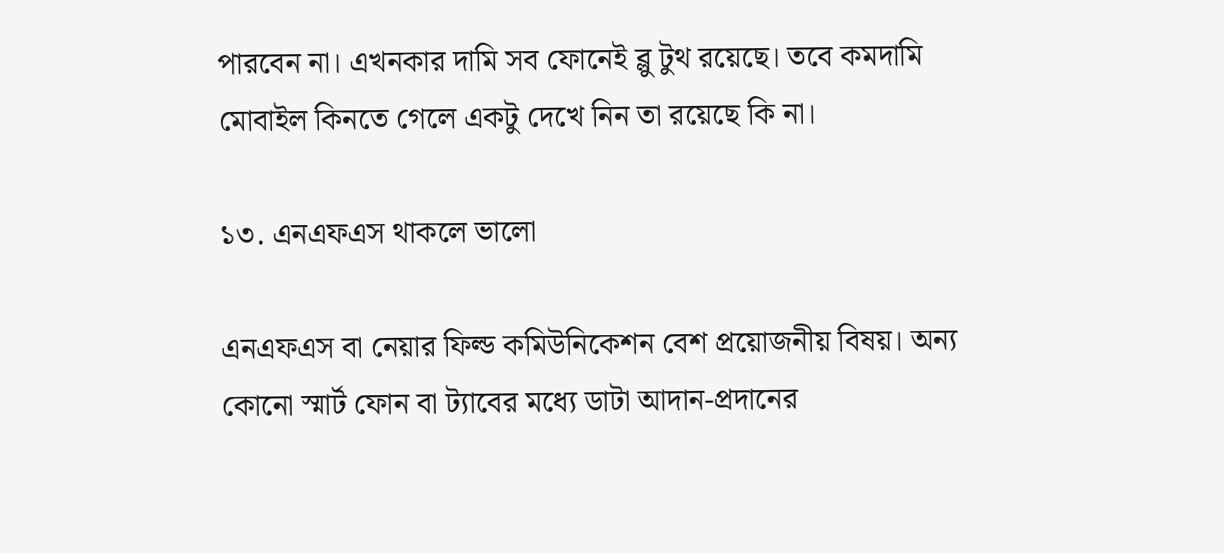পারবেন না। এখনকার দামি সব ফোনেই ব্লু টুথ রয়েছে। তবে কমদামি মোবাইল কিনতে গেলে একটু দেখে নিন তা রয়েছে কি না।

১৩. এনএফএস থাকলে ভালো

এনএফএস বা নেয়ার ফিল্ড কমিউনিকেশন বেশ প্রয়োজনীয় বিষয়। অন্য কোনো স্মার্ট ফোন বা ট্যাবের মধ্যে ডাটা আদান-প্রদানের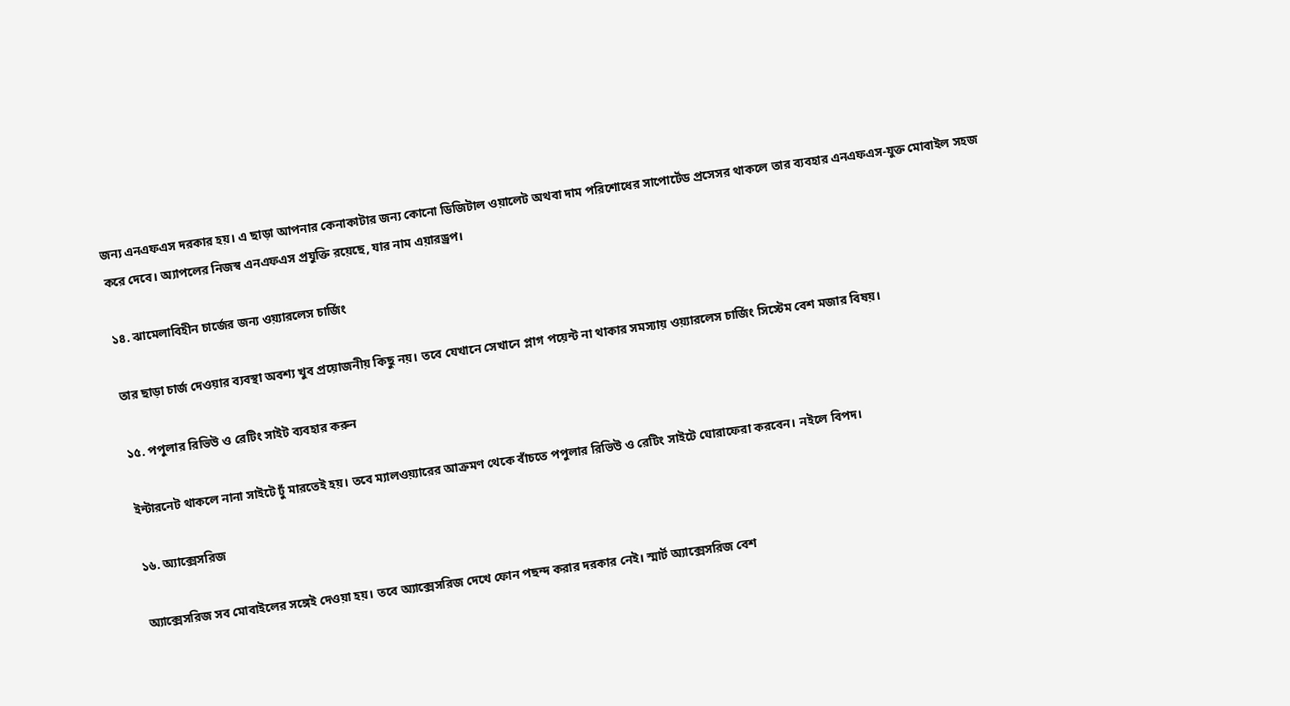জন্য এনএফএস দরকার হয়। এ ছাড়া আপনার কেনাকাটার জন্য কোনো ডিজিটাল ওয়ালেট অথবা দাম পরিশোধের সাপোর্টেড প্রসেসর থাকলে তার ব্যবহার এনএফএস-যুক্ত মোবাইল সহজ করে দেবে। অ্যাপলের নিজস্ব এনএফএস প্রযুক্তি রয়েছে, যার নাম এয়ারড্রপ।

১৪. ঝামেলাবিহীন চার্জের জন্য ওয়্যারলেস চার্জিং

তার ছাড়া চার্জ দেওয়ার ব্যবস্থা অবশ্য খুব প্রয়োজনীয় কিছু নয়। তবে যেখানে সেখানে প্লাগ পয়েন্ট না থাকার সমস্যায় ওয়্যারলেস চার্জিং সিস্টেম বেশ মজার বিষয়।

১৫. পপুলার রিভিউ ও রেটিং সাইট ব্যবহার করুন

ইন্টারনেট থাকলে নানা সাইটে ঢুঁ মারতেই হয়। তবে ম্যালওয়্যারের আক্রমণ থেকে বাঁচতে পপুলার রিভিউ ও রেটিং সাইটে ঘোরাফেরা করবেন। নইলে বিপদ।

১৬. অ্যাক্সেসরিজ

অ্যাক্সেসরিজ সব মোবাইলের সঙ্গেই দেওয়া হয়। তবে অ্যাক্সেসরিজ দেখে ফোন পছন্দ করার দরকার নেই। স্মার্ট অ্যাক্সেসরিজ বেশ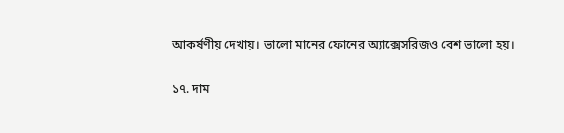আকর্ষণীয় দেখায়। ভালো মানের ফোনের অ্যাক্সেসরিজও বেশ ভালো হয়।

১৭. দাম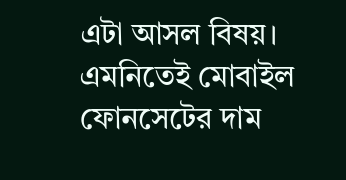এটা আসল বিষয়। এমনিতেই মোবাইল ফোনসেটের দাম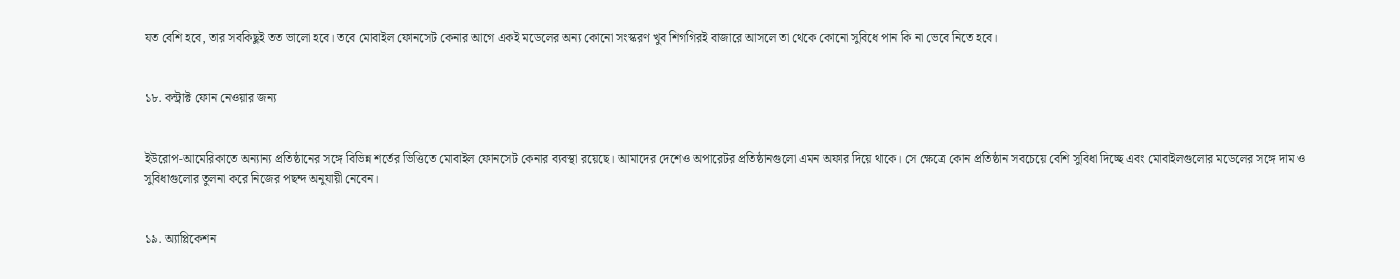যত বেশি হবে, তার সবকিছুই তত ভালো হবে। তবে মোবাইল ফোনসেট কেনার আগে একই মডেলের অন্য কোনো সংস্করণ খুব শিগগিরই বাজারে আসলে তা থেকে কোনো সুবিধে পান কি না ভেবে নিতে হবে।


১৮. কন্ট্রাক্ট ফোন নেওয়ার জন্য


ইউরোপ-আমেরিকাতে অন্যান্য প্রতিষ্ঠানের সঙ্গে বিভিন্ন শর্তের ভিত্তিতে মোবাইল ফোনসেট কেনার ব্যবস্থা রয়েছে। আমাদের দেশেও অপারেটর প্রতিষ্ঠানগুলো এমন অফার দিয়ে থাকে। সে ক্ষেত্রে কোন প্রতিষ্ঠান সবচেয়ে বেশি সুবিধা দিচ্ছে এবং মোবাইলগুলোর মডেলের সঙ্গে দাম ও সুবিধাগুলোর তুলনা করে নিজের পছন্দ অনুযায়ী নেবেন।


১৯. অ্যাপ্লিকেশন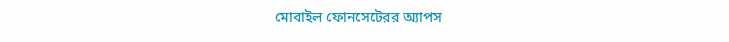মোবাইল ফোনসেটেরর অ্যাপস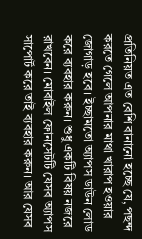প্রতিনিয়ত এত বেশি বানানো হচ্ছে যে, পছন্দ করতে গেলে আপনার মাথা খারাপ হওয়ার জোগাড় হবে। ইচ্ছামতো অ্যাপস ডাউন লোড করে ব্যবহার করুন। শুধু একটি বিষয় নজরে রাখবেন। মোবাইল ফোনসেটটি যেসব অ্যাপস সাপোর্ট করে তাই ব্যবহার করুন। আর যেসব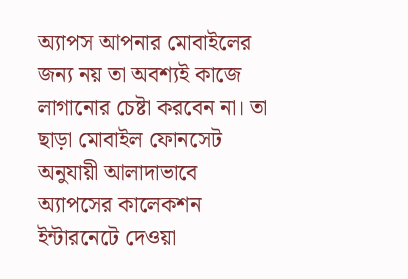অ্যাপস আপনার মোবাইলের জন্য নয় তা অবশ্যই কাজে লাগানোর চেষ্টা করবেন না। তা ছাড়া মোবাইল ফোনসেট অনুযায়ী আলাদাভাবে অ্যাপসের কালেকশন ইন্টারনেটে দেওয়া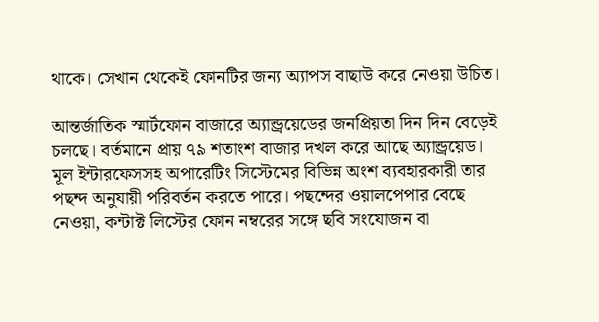থাকে। সেখান থেকেই ফোনটির জন্য অ্যাপস বাছাউ করে নেওয়া উচিত।

আন্তর্জাতিক স্মার্টফোন বাজারে অ্যান্ড্রয়েডের জনপ্রিয়তা দিন দিন বেড়েই চলছে। বর্তমানে প্রায় ৭৯ শতাংশ বাজার দখল করে আছে অ্যান্ড্রয়েড। মূল ইন্টারফেসসহ অপারেটিং সিস্টেমের বিভিন্ন অংশ ব্যবহারকারী তার পছন্দ অনুযায়ী পরিবর্তন করতে পারে। পছন্দের ওয়ালপেপার বেছে নেওয়া, কন্টাক্ট লিস্টের ফোন নম্বরের সঙ্গে ছবি সংযোজন বা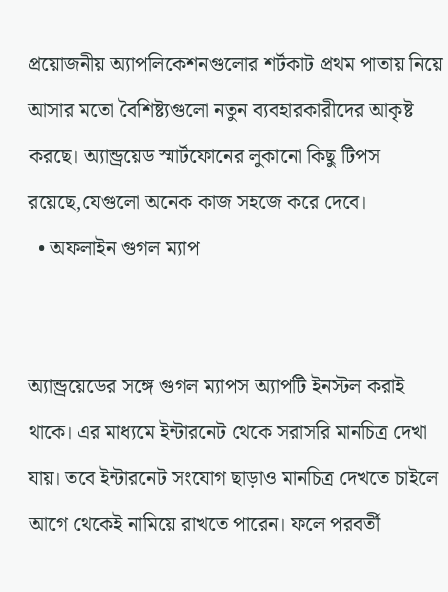প্রয়োজনীয় অ্যাপলিকেশনগুলোর শর্টকাট প্রথম পাতায় নিয়ে আসার মতো বৈশিষ্ট্যগুলো নতুন ব্যবহারকারীদের আকৃষ্ট করছে। অ্যান্ড্রয়েড স্মার্টফোনের লুকানো কিছু টিপস রয়েছে,যেগুলো অনেক কাজ সহজে করে দেবে।
  • অফলাইন গুগল ম্যাপ


অ্যান্ড্রয়েডের সঙ্গে গুগল ম্যাপস অ্যাপটি ইনস্টল করাই থাকে। এর মাধ্যমে ইন্টারনেট থেকে সরাসরি মানচিত্র দেখা যায়। তবে ইন্টারনেট সংযোগ ছাড়াও মানচিত্র দেখতে চাইলে আগে থেকেই নামিয়ে রাখতে পারেন। ফলে পরবর্তী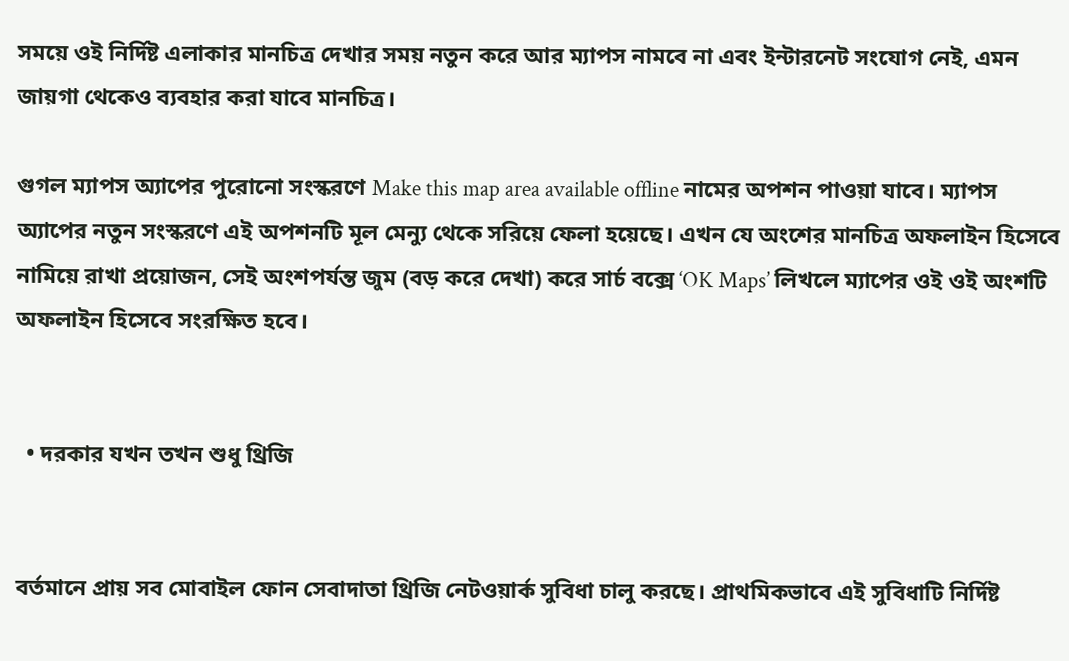সময়ে ওই নির্দিষ্ট এলাকার মানচিত্র দেখার সময় নতুন করে আর ম্যাপস নামবে না এবং ইন্টারনেট সংযোগ নেই, এমন জায়গা থেকেও ব্যবহার করা যাবে মানচিত্র।

গুগল ম্যাপস অ্যাপের পুরোনো সংস্করণে Make this map area available offline নামের অপশন পাওয়া যাবে। ম্যাপস অ্যাপের নতুন সংস্করণে এই অপশনটি মূল মেন্যু থেকে সরিয়ে ফেলা হয়েছে। এখন যে অংশের মানচিত্র অফলাইন হিসেবে নামিয়ে রাখা প্রয়োজন, সেই অংশপর্যন্ত জুম (বড় করে দেখা) করে সার্চ বক্সে ‘OK Maps’ লিখলে ম্যাপের ওই ওই অংশটি অফলাইন হিসেবে সংরক্ষিত হবে।


  • দরকার যখন তখন শুধু থ্রিজি


বর্তমানে প্রায় সব মোবাইল ফোন সেবাদাতা থ্রিজি নেটওয়ার্ক সুবিধা চালু করছে। প্রাথমিকভাবে এই সুবিধাটি নির্দিষ্ট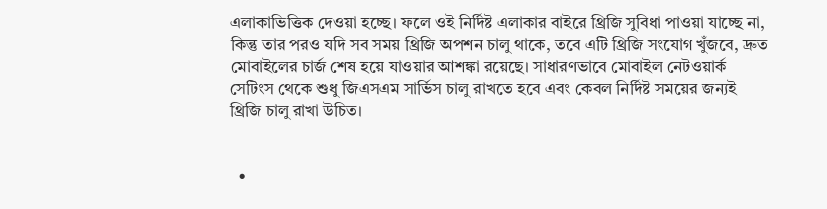এলাকাভিত্তিক দেওয়া হচ্ছে। ফলে ওই নির্দিষ্ট এলাকার বাইরে থ্রিজি সুবিধা পাওয়া যাচ্ছে না, কিন্তু তার পরও যদি সব সময় থ্রিজি অপশন চালু থাকে, তবে এটি থ্রিজি সংযোগ খুঁজবে, দ্রুত মোবাইলের চার্জ শেষ হয়ে যাওয়ার আশঙ্কা রয়েছে। সাধারণভাবে মোবাইল নেটওয়ার্ক সেটিংস থেকে শুধু জিএসএম সার্ভিস চালু রাখতে হবে এবং কেবল নির্দিষ্ট সময়ের জন্যই থ্রিজি চালু রাখা উচিত।


  •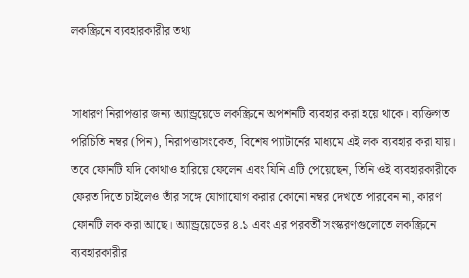লকস্ক্রিনে ব্যবহারকারীর তথ্য


সাধারণ নিরাপত্তার জন্য অ্যান্ড্রয়েডে লকস্ক্রিনে অপশনটি ব্যবহার করা হয়ে থাকে। ব্যক্তিগত পরিচিতি নম্বর (পিন), নিরাপত্তাসংকেত, বিশেষ প্যাটার্নের মাধ্যমে এই লক ব্যবহার করা যায়। তবে ফোনটি যদি কোথাও হারিয়ে ফেলেন এবং যিনি এটি পেয়েছেন, তিনি ওই ব্যবহারকারীকে ফেরত দিতে চাইলেও তাঁর সঙ্গে যোগাযোগ করার কোনো নম্বর দেখতে পারবেন না, কারণ ফোনটি লক করা আছে। অ্যান্ড্রয়েডের ৪.১ এবং এর পরবর্তী সংস্করণগুলোতে লকস্ক্রিনে ব্যবহারকারীর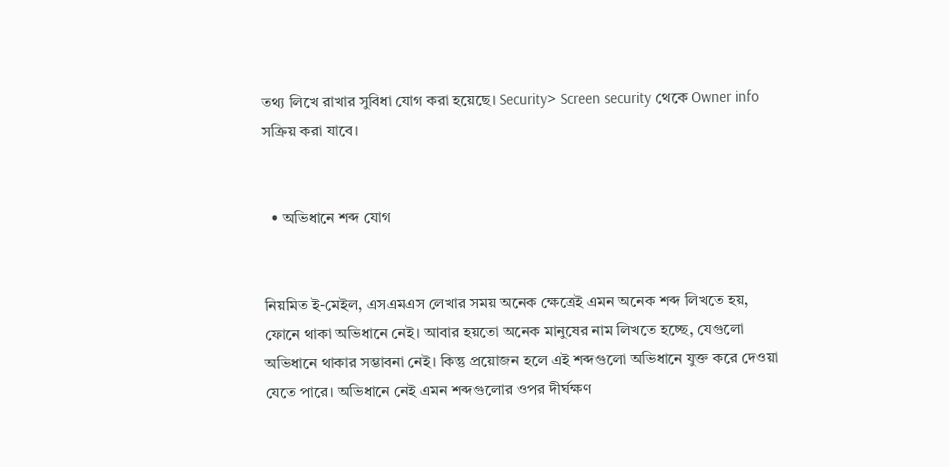তথ্য লিখে রাখার সুবিধা যোগ করা হয়েছে। Security> Screen security থেকে Owner info সক্রিয় করা যাবে।


  • অভিধানে শব্দ যোগ


নিয়মিত ই-মেইল, এসএমএস লেখার সময় অনেক ক্ষেত্রেই এমন অনেক শব্দ লিখতে হয়, ফোনে থাকা অভিধানে নেই। আবার হয়তো অনেক মানুষের নাম লিখতে হচ্ছে, যেগুলো অভিধানে থাকার সম্ভাবনা নেই। কিন্তু প্রয়োজন হলে এই শব্দগুলো অভিধানে যুক্ত করে দেওয়া যেতে পারে। অভিধানে নেই এমন শব্দগুলোর ওপর দীর্ঘক্ষণ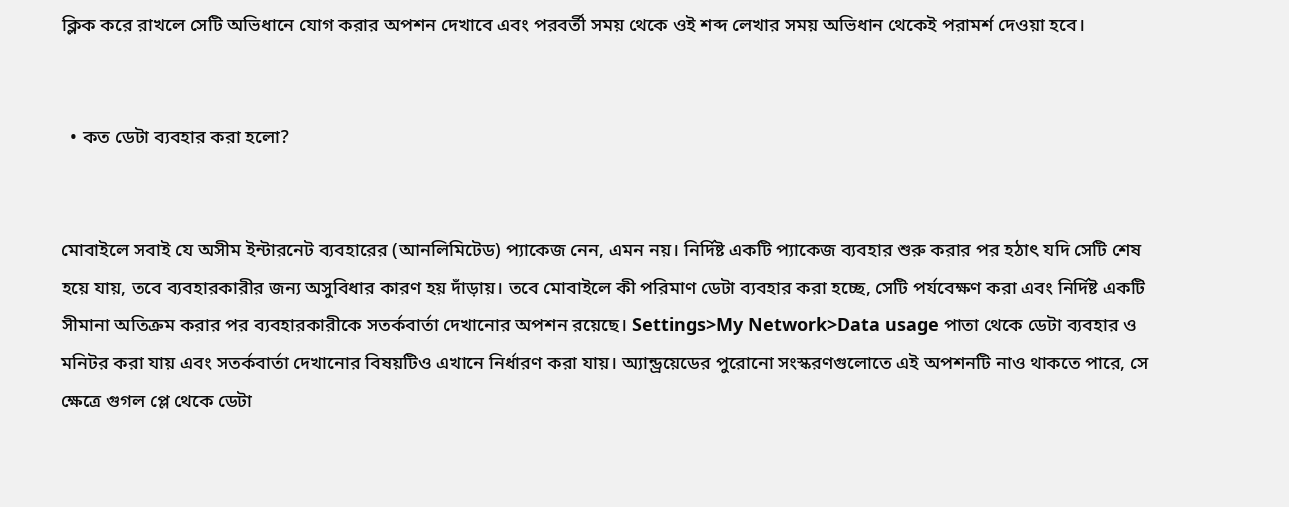ক্লিক করে রাখলে সেটি অভিধানে যোগ করার অপশন দেখাবে এবং পরবর্তী সময় থেকে ওই শব্দ লেখার সময় অভিধান থেকেই পরামর্শ দেওয়া হবে।


  • কত ডেটা ব্যবহার করা হলো?


মোবাইলে সবাই যে অসীম ইন্টারনেট ব্যবহারের (আনলিমিটেড) প্যাকেজ নেন, এমন নয়। নির্দিষ্ট একটি প্যাকেজ ব্যবহার শুরু করার পর হঠাৎ যদি সেটি শেষ হয়ে যায়, তবে ব্যবহারকারীর জন্য অসুবিধার কারণ হয় দাঁড়ায়। তবে মোবাইলে কী পরিমাণ ডেটা ব্যবহার করা হচ্ছে, সেটি পর্যবেক্ষণ করা এবং নির্দিষ্ট একটি সীমানা অতিক্রম করার পর ব্যবহারকারীকে সতর্কবার্তা দেখানোর অপশন রয়েছে। Settings>My Network>Data usage পাতা থেকে ডেটা ব্যবহার ও মনিটর করা যায় এবং সতর্কবার্তা দেখানোর বিষয়টিও এখানে নির্ধারণ করা যায়। অ্যান্ড্রয়েডের পুরোনো সংস্করণগুলোতে এই অপশনটি নাও থাকতে পারে, সে ক্ষেত্রে গুগল প্লে থেকে ডেটা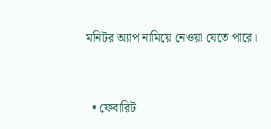মনিটর অ্যাপ নামিয়ে নেওয়া যেতে পারে।


  • ফেবারিট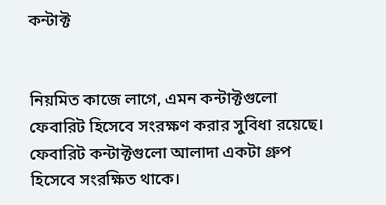কন্টাক্ট


নিয়মিত কাজে লাগে, এমন কন্টাক্টগুলো ফেবারিট হিসেবে সংরক্ষণ করার সুবিধা রয়েছে। ফেবারিট কন্টাক্টগুলো আলাদা একটা গ্রুপ হিসেবে সংরক্ষিত থাকে।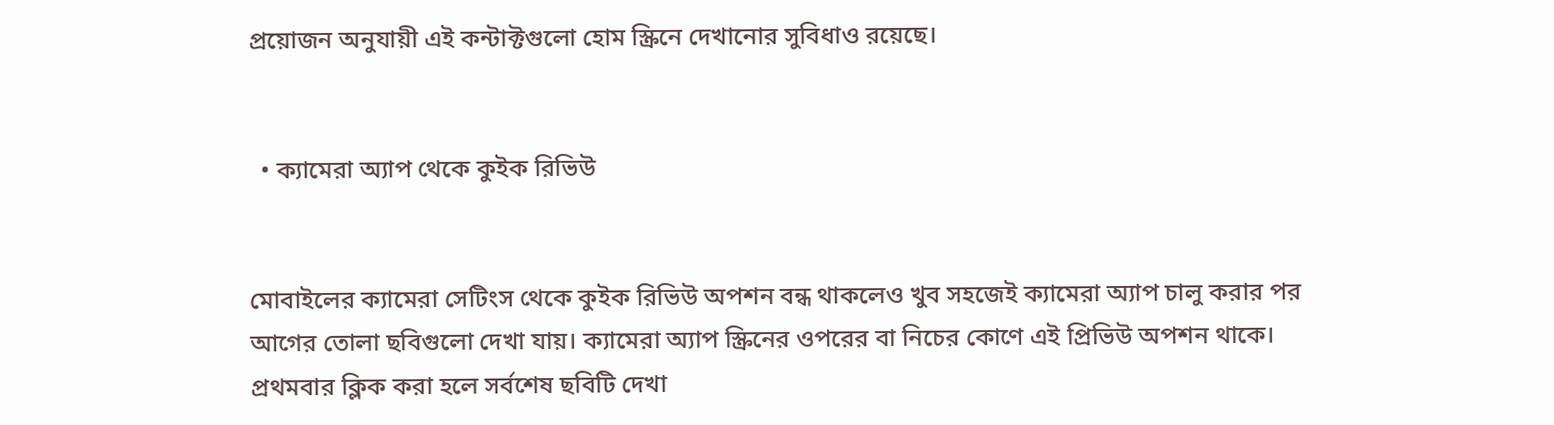প্রয়োজন অনুযায়ী এই কন্টাক্টগুলো হোম স্ক্রিনে দেখানোর সুবিধাও রয়েছে।


  • ক্যামেরা অ্যাপ থেকে কুইক রিভিউ


মোবাইলের ক্যামেরা সেটিংস থেকে কুইক রিভিউ অপশন বন্ধ থাকলেও খুব সহজেই ক্যামেরা অ্যাপ চালু করার পর আগের তোলা ছবিগুলো দেখা যায়। ক্যামেরা অ্যাপ স্ক্রিনের ওপরের বা নিচের কোণে এই প্রিভিউ অপশন থাকে। প্রথমবার ক্লিক করা হলে সর্বশেষ ছবিটি দেখা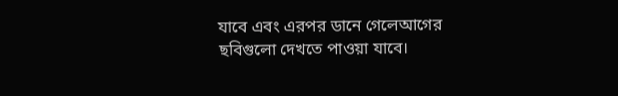যাবে এবং এরপর ডানে গেলেআগের ছবিগুলো দেখতে পাওয়া যাবে।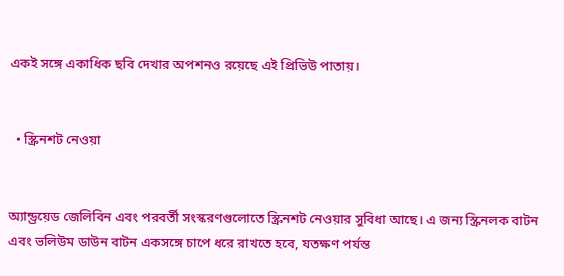একই সঙ্গে একাধিক ছবি দেখার অপশনও রয়েছে এই প্রিভিউ পাতায়।


  • স্ক্রিনশট নেওয়া


অ্যান্ড্রয়েড জেলিবিন এবং পরবর্তী সংস্করণগুলোতে স্ক্রিনশট নেওয়ার সুবিধা আছে। এ জন্য স্ক্রিনলক বাটন এবং ভলিউম ডাউন বাটন একসঙ্গে চাপে ধরে রাখতে হবে, যতক্ষণ পর্যন্ত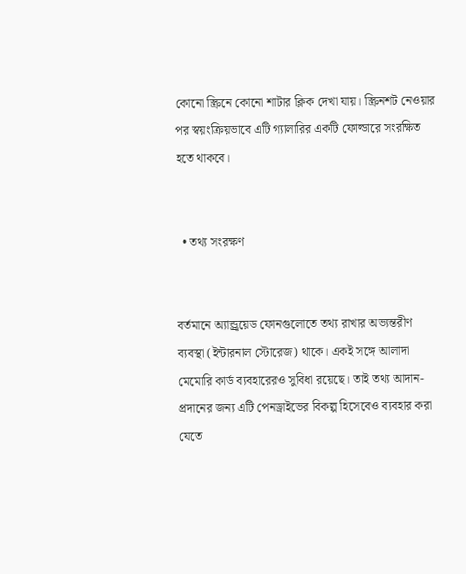কোনো স্ক্রিনে কোনো শাটার ক্লিক দেখা যায়। স্ক্রিনশট নেওয়ার পর স্বয়ংক্রিয়ভাবে এটি গ্যালারির একটি ফোল্ডারে সংরক্ষিত হতে থাকবে।


  • তথ্য সংরক্ষণ


বর্তমানে অ্যান্ড্র্রয়েড ফোনগুলোতে তথ্য রাখার অভ্যন্তরীণ ব্যবস্থা (ইন্টারনাল স্টোরেজ) থাকে। একই সঙ্গে আলাদা মেমোরি কার্ড ব্যবহারেরও সুবিধা রয়েছে। তাই তথ্য আদান-প্রদানের জন্য এটি পেনড্রাইভের বিকল্প হিসেবেও ব্যবহার করা যেতে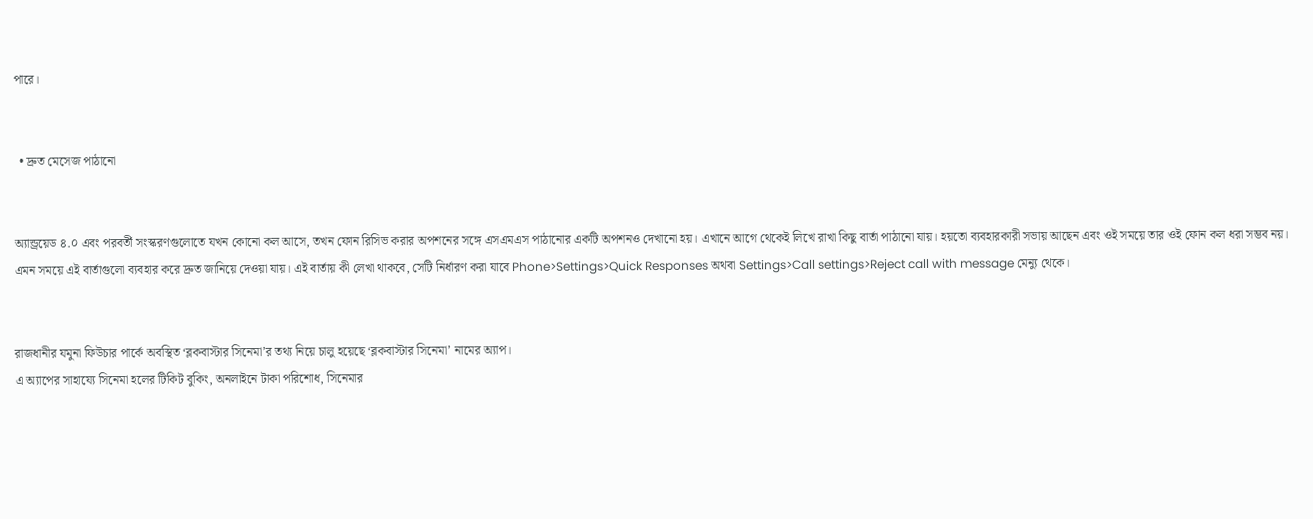পারে।


  • দ্রুত মেসেজ পাঠানো


অ্যান্ড্রয়েড ৪.০ এবং পরবর্তী সংস্করণগুলোতে যখন কোনো কল আসে, তখন ফোন রিসিভ করার অপশনের সঙ্গে এসএমএস পাঠানোর একটি অপশনও দেখানো হয়। এখানে আগে থেকেই লিখে রাখা কিছু বার্তা পাঠানো যায়। হয়তো ব্যবহারকারী সভায় আছেন এবং ওই সময়ে তার ওই ফোন কল ধরা সম্ভব নয়। এমন সময়ে এই বার্তাগুলো ব্যবহার করে দ্রুত জানিয়ে দেওয়া যায়। এই বার্তায় কী লেখা থাকবে, সেটি নির্ধারণ করা যাবে Phone>Settings>Quick Responses অথবা Settings>Call settings>Reject call with message মেন্যু থেকে।


রাজধানীর যমুনা ফিউচার পার্কে অবস্থিত ‌‘ব্লকবাস্টার সিনেমা’র তথ্য নিয়ে চালু হয়েছে ‘ব্লকবাস্টার সিনেমা’ নামের অ্যাপ।
এ অ্যাপের সাহায্যে সিনেমা হলের টিকিট বুকিং, অনলাইনে টাকা পরিশোধ, সিনেমার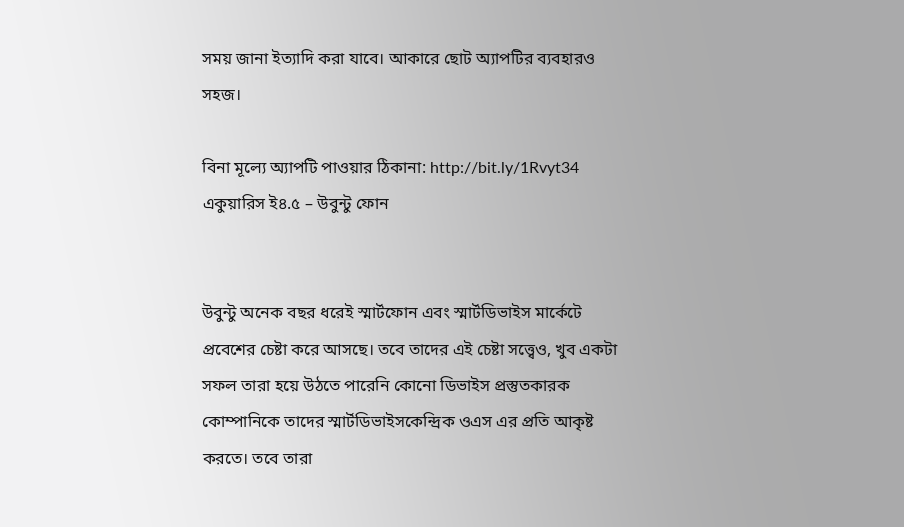সময় জানা ইত্যাদি করা যাবে। আকারে ছোট অ্যাপটির ব্যবহারও সহজ।

বিনা মূল্যে অ্যাপটি পাওয়ার ঠিকানা: http://bit.ly/1Rvyt34
একুয়ারিস ই৪.৫ – উবুন্টু ফোন


উবুন্টু অনেক বছর ধরেই স্মার্টফোন এবং স্মার্টডিভাইস মার্কেটে প্রবেশের চেষ্টা করে আসছে। তবে তাদের এই চেষ্টা সত্ত্বেও, খুব একটা সফল তারা হয়ে উঠতে পারেনি কোনো ডিভাইস প্রস্তুতকারক কোম্পানিকে তাদের স্মার্টডিভাইসকেন্দ্রিক ওএস এর প্রতি আকৃষ্ট করতে। তবে তারা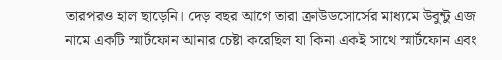তারপরও হাল ছাড়েনি। দেড় বছর আগে তারা ক্রাউডসোর্সের মাধ্যমে উবুন্টু এজ নামে একটি স্মার্টফোন আনার চেষ্টা করেছিল যা কিনা একই সাথে স্মার্টফোন এবং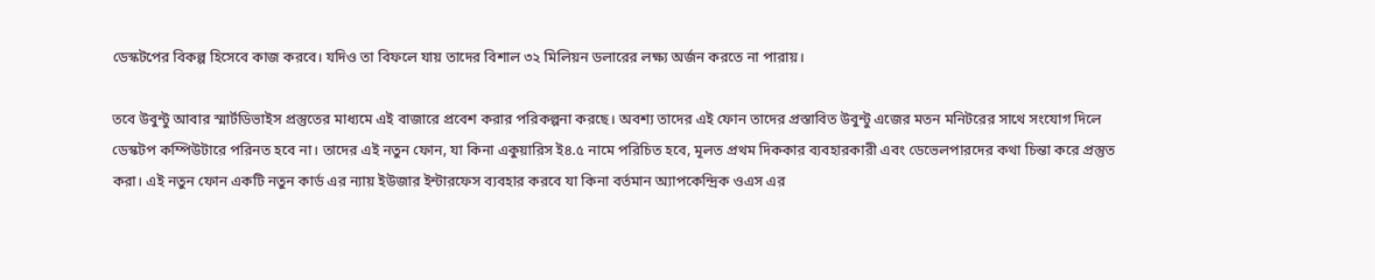ডেস্কটপের বিকল্প হিসেবে কাজ করবে। যদিও তা বিফলে যায় তাদের বিশাল ৩২ মিলিয়ন ডলারের লক্ষ্য অর্জন করতে না পারায়।

তবে উবুন্টু আবার স্মার্টডিভাইস প্রস্তুতের মাধ্যমে এই বাজারে প্রবেশ করার পরিকল্পনা করছে। অবশ্য তাদের এই ফোন তাদের প্রস্তাবিত উবুন্টু এজের মতন মনিটরের সাথে সংযোগ দিলে ডেস্কটপ কম্পিউটারে পরিনত হবে না। তাদের এই নতুন ফোন, যা কিনা একুয়ারিস ই৪.৫ নামে পরিচিত হবে, মূলত প্রথম দিককার ব্যবহারকারী এবং ডেভেলপারদের কথা চিন্তা করে প্রস্তুত করা। এই নতুন ফোন একটি নতুন কার্ড এর ন্যায় ইউজার ইন্টারফেস ব্যবহার করবে যা কিনা বর্তমান অ্যাপকেন্দ্রিক ওএস এর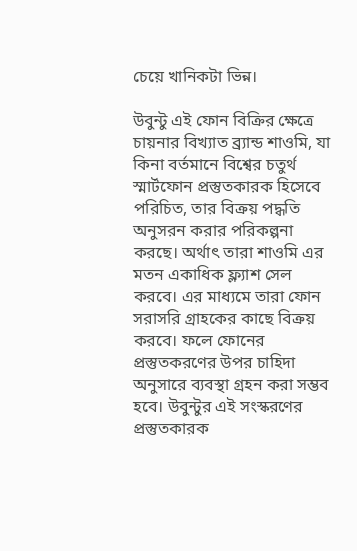চেয়ে খানিকটা ভিন্ন।

উবুন্টু এই ফোন বিক্রির ক্ষেত্রে চায়নার বিখ্যাত ব্র্যান্ড শাওমি, যা কিনা বর্তমানে বিশ্বের চতুর্থ স্মার্টফোন প্রস্তুতকারক হিসেবে পরিচিত, তার বিক্রয় পদ্ধতি অনুসরন করার পরিকল্পনা করছে। অর্থাৎ তারা শাওমি এর মতন একাধিক ফ্ল্যাশ সেল করবে। এর মাধ্যমে তারা ফোন সরাসরি গ্রাহকের কাছে বিক্রয় করবে। ফলে ফোনের প্রস্তুতকরণের উপর চাহিদা অনুসারে ব্যবস্থা গ্রহন করা সম্ভব হবে। উবুন্টুর এই সংস্করণের প্রস্তুতকারক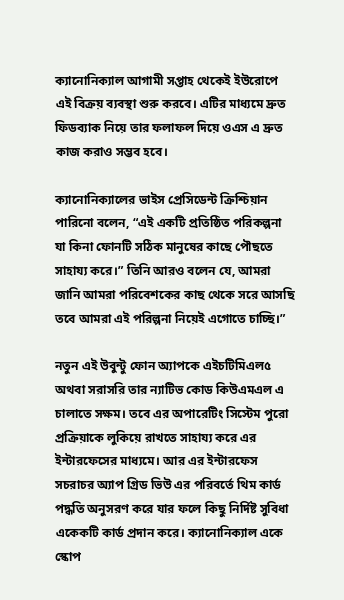ক্যানোনিক্যাল আগামী সপ্তাহ থেকেই ইউরোপে এই বিক্রয় ব্যবস্থা শুরু করবে। এটির মাধ্যমে দ্রুত ফিডব্যাক নিয়ে তার ফলাফল দিয়ে ওএস এ দ্রুত কাজ করাও সম্ভব হবে।

ক্যানোনিক্যালের ভাইস প্রেসিডেন্ট ক্রিশ্চিয়ান পারিনো বলেন, “এই একটি প্রতিষ্ঠিত পরিকল্পনা যা কিনা ফোনটি সঠিক মানুষের কাছে পৌছতে সাহায্য করে।” তিনি আরও বলেন যে, আমরা জানি আমরা পরিবেশকের কাছ থেকে সরে আসছি তবে আমরা এই পরিল্পনা নিয়েই এগোতে চাচ্ছি।”

নতুন এই উবুন্টু ফোন অ্যাপকে এইচটিমিএল৫ অথবা সরাসরি তার ন্যাটিভ কোড কিউএমএল এ চালাতে সক্ষম। তবে এর অপারেটিং সিস্টেম পুরো প্রক্রিয়াকে লুকিয়ে রাখতে সাহায্য করে এর ইন্টারফেসের মাধ্যমে। আর এর ইন্টারফেস সচরাচর অ্যাপ গ্রিড ভিউ এর পরিবর্তে থিম কার্ড পদ্ধতি অনুসরণ করে যার ফলে কিছু নির্দিষ্ট সুবিধা একেকটি কার্ড প্রদান করে। ক্যানোনিক্যাল একে স্কোপ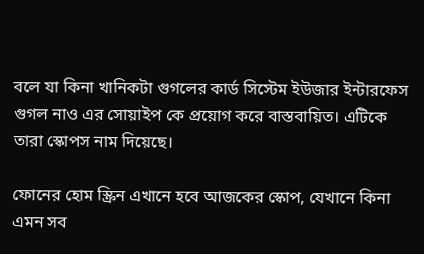বলে যা কিনা খানিকটা গুগলের কার্ড সিস্টেম ইউজার ইন্টারফেস গুগল নাও এর সোয়াইপ কে প্রয়োগ করে বাস্তবায়িত। এটিকে তারা স্কোপস নাম দিয়েছে।

ফোনের হোম স্ক্রিন এখানে হবে আজকের স্কোপ, যেখানে কিনা এমন সব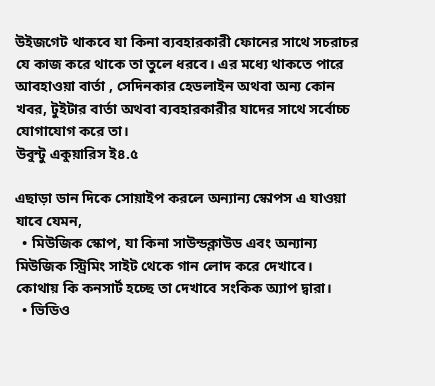উইজগেট থাকবে যা কিনা ব্যবহারকারী ফোনের সাথে সচরাচর যে কাজ করে থাকে তা তুলে ধরবে। এর মধ্যে থাকতে পারে আবহাওয়া বার্তা , সেদিনকার হেডলাইন অথবা অন্য কোন খবর, টুইটার বার্তা অথবা ব্যবহারকারীর যাদের সাথে সর্বোচ্চ যোগাযোগ করে তা।
উবুন্টু একুয়ারিস ই৪.৫

এছাড়া ডান দিকে সোয়াইপ করলে অন্যান্য স্কোপস এ যাওয়া যাবে যেমন,
  • মিউজিক স্কোপ, যা কিনা সাউন্ডক্লাউড এবং অন্যান্য মিউজিক স্ট্রিমিং সাইট থেকে গান লোদ করে দেখাবে। কোথায় কি কনসার্ট হচ্ছে তা দেখাবে সংকিক অ্যাপ দ্বারা।
  • ভিডিও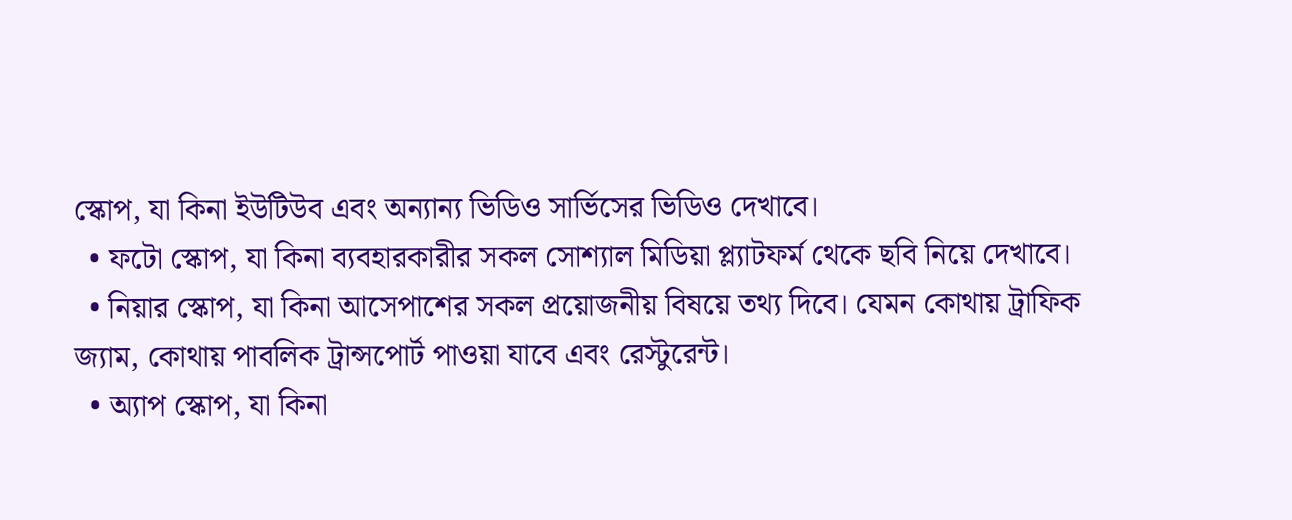স্কোপ, যা কিনা ইউটিউব এবং অন্যান্য ভিডিও সার্ভিসের ভিডিও দেখাবে।
  • ফটো স্কোপ, যা কিনা ব্যবহারকারীর সকল সোশ্যাল মিডিয়া প্ল্যাটফর্ম থেকে ছবি নিয়ে দেখাবে।
  • নিয়ার স্কোপ, যা কিনা আসেপাশের সকল প্রয়োজনীয় বিষয়ে তথ্য দিবে। যেমন কোথায় ট্রাফিক জ্যাম, কোথায় পাবলিক ট্রান্সপোর্ট পাওয়া যাবে এবং রেস্টুরেন্ট।
  • অ্যাপ স্কোপ, যা কিনা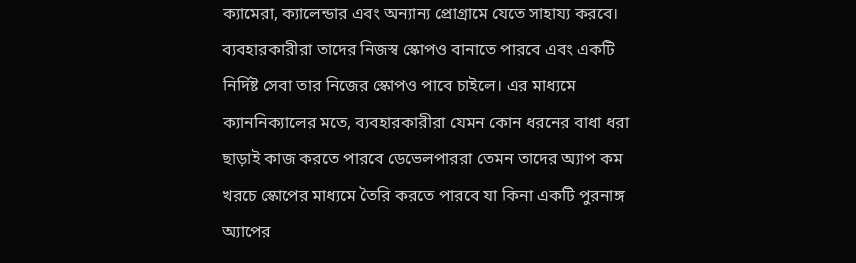ক্যামেরা, ক্যালেন্ডার এবং অন্যান্য প্রোগ্রামে যেতে সাহায্য করবে।
ব্যবহারকারীরা তাদের নিজস্ব স্কোপও বানাতে পারবে এবং একটি নির্দিষ্ট সেবা তার নিজের স্কোপও পাবে চাইলে। এর মাধ্যমে ক্যাননিক্যালের মতে, ব্যবহারকারীরা যেমন কোন ধরনের বাধা ধরা ছাড়াই কাজ করতে পারবে ডেভেলপাররা তেমন তাদের অ্যাপ কম খরচে স্কোপের মাধ্যমে তৈরি করতে পারবে যা কিনা একটি পুরনাঙ্গ অ্যাপের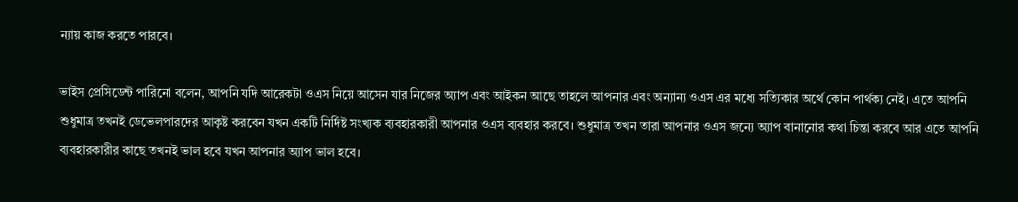ন্যায় কাজ করতে পারবে।

ভাইস প্রেসিডেন্ট পারিনো বলেন, আপনি যদি আরেকটা ওএস নিয়ে আসেন যার নিজের অ্যাপ এবং আইকন আছে তাহলে আপনার এবং অন্যান্য ওএস এর মধ্যে সত্যিকার অর্থে কোন পার্থক্য নেই। এতে আপনি শুধুমাত্র তখনই ডেভেলপারদের আকৃষ্ট করবেন যখন একটি নির্দিষ্ট সংখ্যক ব্যবহারকারী আপনার ওএস ব্যবহার করবে। শুধুমাত্র তখন তারা আপনার ওএস জন্যে অ্যাপ বানানোর কথা চিন্তা করবে আর এতে আপনি ব্যবহারকারীর কাছে তখনই ভাল হবে যখন আপনার অ্যাপ ভাল হবে।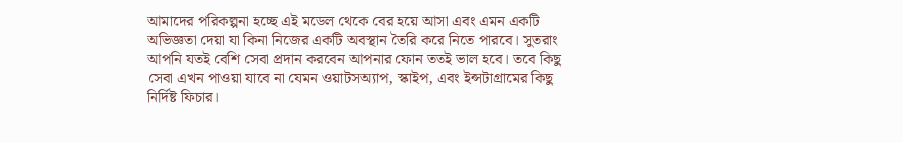আমাদের পরিকল্পনা হচ্ছে এই মডেল থেকে বের হয়ে আসা এবং এমন একটি অভিজ্ঞতা দেয়া যা কিনা নিজের একটি অবস্থান তৈরি করে নিতে পারবে। সুতরাং আপনি যতই বেশি সেবা প্রদান করবেন আপনার ফোন ততই ভাল হবে। তবে কিছু সেবা এখন পাওয়া যাবে না যেমন ওয়াটসঅ্যাপ, স্কাইপ, এবং ইন্সটাগ্রামের কিছু নির্দিষ্ট ফিচার।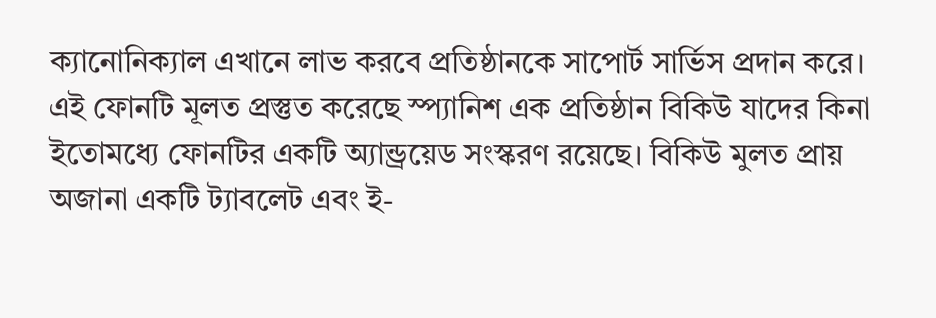ক্যানোনিক্যাল এখানে লাভ করবে প্রতিষ্ঠানকে সাপোর্ট সার্ভিস প্রদান করে। এই ফোনটি মূলত প্রস্তুত করেছে স্প্যানিশ এক প্রতিষ্ঠান বিকিউ যাদের কিনা ইতোমধ্যে ফোনটির একটি অ্যান্ড্রয়েড সংস্করণ রয়েছে। বিকিউ মুলত প্রায় অজানা একটি ট্যাবলেট এবং ই-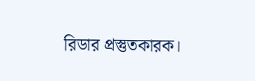রিডার প্রস্তুতকারক।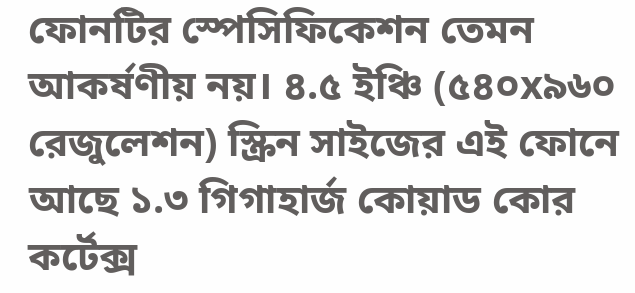ফোনটির স্পেসিফিকেশন তেমন আকর্ষণীয় নয়। ৪.৫ ইঞ্চি (৫৪০x৯৬০ রেজুলেশন) স্ক্রিন সাইজের এই ফোনে আছে ১.৩ গিগাহার্জ কোয়াড কোর কর্টেক্স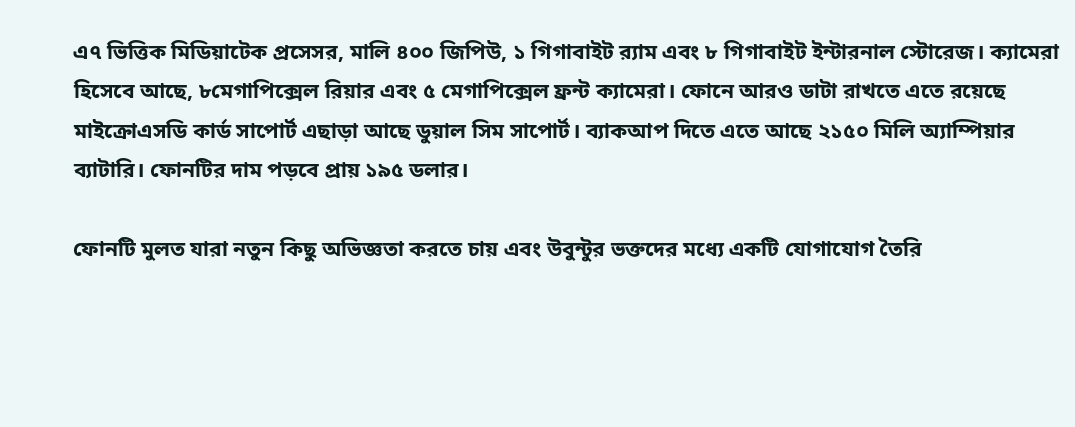এ৭ ভিত্তিক মিডিয়াটেক প্রসেসর, মালি ৪০০ জিপিউ, ১ গিগাবাইট র‍্যাম এবং ৮ গিগাবাইট ইন্টারনাল স্টোরেজ। ক্যামেরা হিসেবে আছে, ৮মেগাপিক্সেল রিয়ার এবং ৫ মেগাপিক্সেল ফ্রন্ট ক্যামেরা। ফোনে আরও ডাটা রাখতে এতে রয়েছে মাইক্রোএসডি কার্ড সাপোর্ট এছাড়া আছে ডুয়াল সিম সাপোর্ট। ব্যাকআপ দিতে এতে আছে ২১৫০ মিলি অ্যাম্পিয়ার ব্যাটারি। ফোনটির দাম পড়বে প্রায় ১৯৫ ডলার।

ফোনটি মুলত যারা নতুন কিছু অভিজ্ঞতা করতে চায় এবং উবুন্টুর ভক্তদের মধ্যে একটি যোগাযোগ তৈরি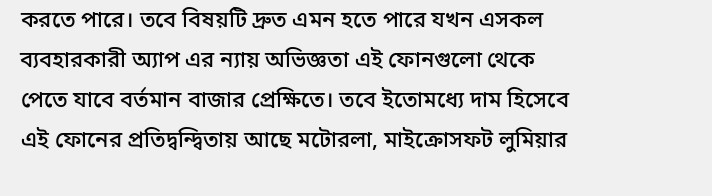করতে পারে। তবে বিষয়টি দ্রুত এমন হতে পারে যখন এসকল ব্যবহারকারী অ্যাপ এর ন্যায় অভিজ্ঞতা এই ফোনগুলো থেকে পেতে যাবে বর্তমান বাজার প্রেক্ষিতে। তবে ইতোমধ্যে দাম হিসেবে এই ফোনের প্রতিদ্বন্দ্বিতায় আছে মটোরলা, মাইক্রোসফট লুমিয়ার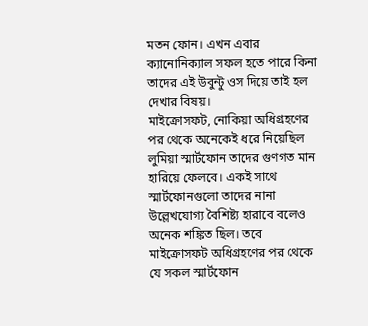মতন ফোন। এখন এবার ক্যানোনিক্যাল সফল হতে পারে কিনা তাদের এই উবুন্টু ওস দিয়ে তাই হল দেখার বিষয়।
মাইক্রোসফট, নোকিয়া অধিগ্রহণের পর থেকে অনেকেই ধরে নিয়েছিল লুমিয়া স্মার্টফোন তাদের গুণগত মান হারিয়ে ফেলবে। একই সাথে স্মার্টফোনগুলো তাদের নানা উল্লেখযোগ্য বৈশিষ্ট্য হারাবে বলেও অনেক শঙ্কিত ছিল। তবে মাইক্রোসফট অধিগ্রহণের পর থেকে যে সকল স্মার্টফোন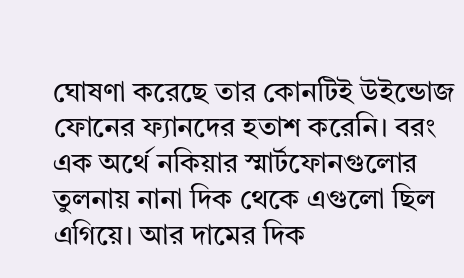ঘোষণা করেছে তার কোনটিই উইন্ডোজ ফোনের ফ্যানদের হতাশ করেনি। বরং এক অর্থে নকিয়ার স্মার্টফোনগুলোর তুলনায় নানা দিক থেকে এগুলো ছিল এগিয়ে। আর দামের দিক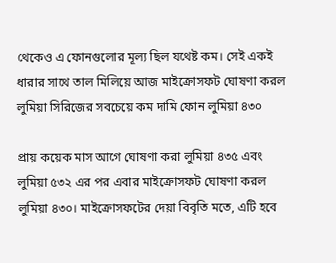থেকেও এ ফোনগুলোর মূল্য ছিল যথেষ্ট কম। সেই একই ধারার সাথে তাল মিলিয়ে আজ মাইক্রোসফট ঘোষণা করল লুমিয়া সিরিজের সবচেয়ে কম দামি ফোন লুমিয়া ৪৩০

প্রায় কয়েক মাস আগে ঘোষণা করা লুমিয়া ৪৩৫ এবং লুমিয়া ৫৩২ এর পর এবার মাইক্রোসফট ঘোষণা করল লুমিয়া ৪৩০। মাইক্রোসফটের দেয়া বিবৃতি মতে, এটি হবে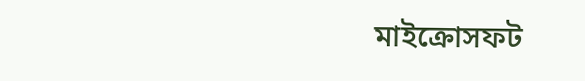মাইক্রোসফট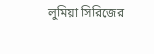লুমিয়া সিরিজের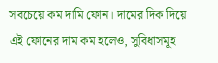সবচেয়ে কম দামি ফোন। দামের দিক দিয়ে এই ফোনের দাম কম হলেও, সুবিধাসমূহ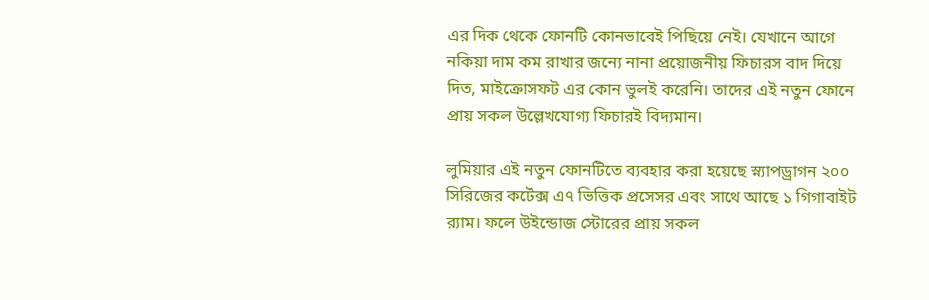এর দিক থেকে ফোনটি কোনভাবেই পিছিয়ে নেই। যেখানে আগে নকিয়া দাম কম রাখার জন্যে নানা প্রয়োজনীয় ফিচারস বাদ দিয়ে দিত, মাইক্রোসফট এর কোন ভুলই করেনি। তাদের এই নতুন ফোনে প্রায় সকল উল্লেখযোগ্য ফিচারই বিদ্যমান।

লুমিয়ার এই নতুন ফোনটিতে ব্যবহার করা হয়েছে স্ন্যাপড্রাগন ২০০ সিরিজের কর্টেক্স এ৭ ভিত্তিক প্রসেসর এবং সাথে আছে ১ গিগাবাইট র‍্যাম। ফলে উইন্ডোজ স্টোরের প্রায় সকল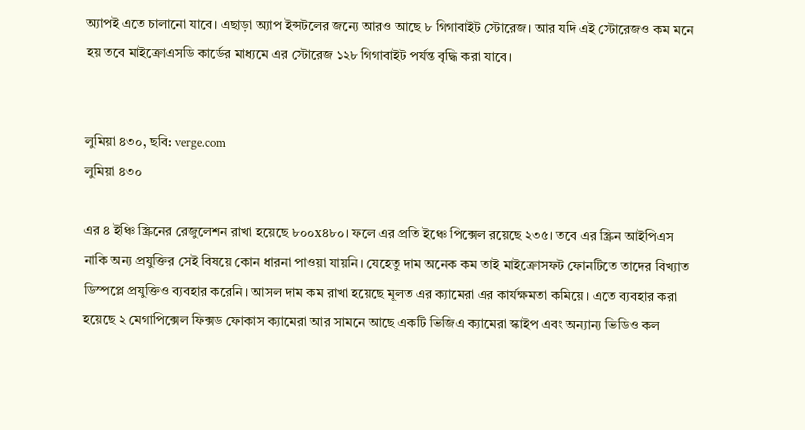অ্যাপই এতে চালানো যাবে। এছাড়া অ্যাপ ইন্সটলের জন্যে আরও আছে ৮ গিগাবাইট স্টোরেজ। আর যদি এই স্টোরেজও কম মনে হয় তবে মাইক্রোএসডি কার্ডের মাধ্যমে এর স্টোরেজ ১২৮ গিগাবাইট পর্যন্ত বৃদ্ধি করা যাবে।


লুমিয়া ৪৩০, ছবি: verge.com
লুমিয়া ৪৩০

এর ৪ ইঞ্চি স্ক্রিনের রেজুলেশন রাখা হয়েছে ৮০০x৪৮০। ফলে এর প্রতি ইঞ্চে পিক্সেল রয়েছে ২৩৫। তবে এর স্ক্রিন আইপিএস নাকি অন্য প্রযুক্তির সেই বিষয়ে কোন ধারনা পাওয়া যায়নি। যেহেতু দাম অনেক কম তাই মাইক্রোসফট ফোনটিতে তাদের বিখ্যাত ডিস্পপ্লে প্রযুক্তিও ব্যবহার করেনি। আসল দাম কম রাখা হয়েছে মূলত এর ক্যামেরা এর কার্যক্ষমতা কমিয়ে। এতে ব্যবহার করা হয়েছে ২ মেগাপিক্সেল ফিক্সড ফোকাস ক্যামেরা আর সামনে আছে একটি ভিজিএ ক্যামেরা স্কাইপ এবং অন্যান্য ভিডিও কল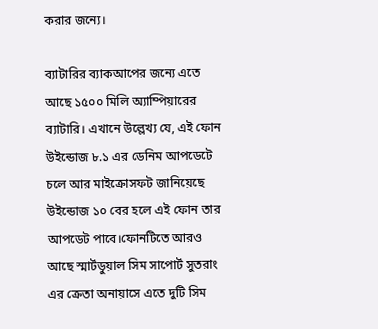করার জন্যে।

ব্যাটারির ব্যাকআপের জন্যে এতে আছে ১৫০০ মিলি অ্যাম্পিয়ারের ব্যাটারি। এখানে উল্লেখ্য যে, এই ফোন উইন্ডোজ ৮.১ এর ডেনিম আপডেটে চলে আর মাইক্রোসফট জানিয়েছে উইন্ডোজ ১০ বের হলে এই ফোন তার আপডেট পাবে।ফোনটিতে আরও আছে স্মার্টডুয়াল সিম সাপোর্ট সুতরাং এর ক্রেতা অনায়াসে এতে দুটি সিম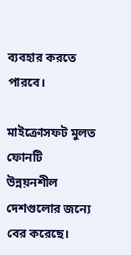ব্যবহার করতে পারবে।

মাইক্রোসফট মুলত ফোনটি উন্নয়নশীল দেশগুলোর জন্যে বের করেছে।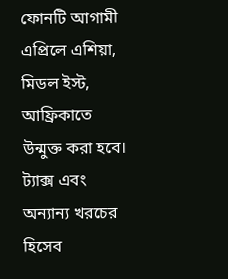ফোনটি আগামী এপ্রিলে এশিয়া, মিডল ইস্ট, আফ্রিকাতে উন্মুক্ত করা হবে। ট্যাক্স এবং অন্যান্য খরচের হিসেব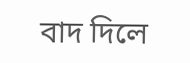বাদ দিলে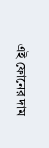এই ফোনের দাম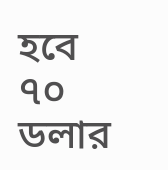হবে ৭০ ডলার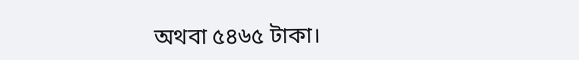অথবা ৫৪৬৫ টাকা।